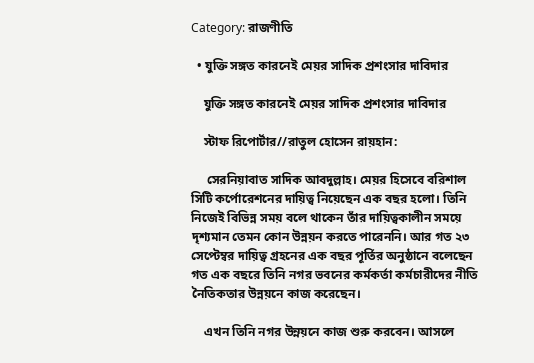Category: রাজণীতি

  • যুক্তি সঙ্গত কারনেই মেয়র সাদিক প্রশংসার দাবিদার

    যুক্তি সঙ্গত কারনেই মেয়র সাদিক প্রশংসার দাবিদার

    স্টাফ রিপোর্টার//রাতুল হোসেন রায়হান:

     সেরনিয়াবাত সাদিক আবদুল্লাহ। মেয়র হিসেবে বরিশাল সিটি কর্পোরেশনের দায়িত্ব নিয়েছেন এক বছর হলো। তিনি নিজেই বিভিন্ন সময় বলে থাকেন তাঁর দায়িত্বকালীন সময়ে দৃশ্যমান তেমন কোন উন্নয়ন করতে পারেননি। আর গত ২৩ সেপ্টেম্বর দায়িত্ব গ্রহনের এক বছর পূর্তির অনুষ্ঠানে বলেছেন গত এক বছরে তিনি নগর ভবনের কর্মকর্তা কর্মচারীদের নীতি নৈতিকতার উন্নয়নে কাজ করেছেন।

    এখন তিনি নগর উন্নয়নে কাজ শুরু করবেন। আসলে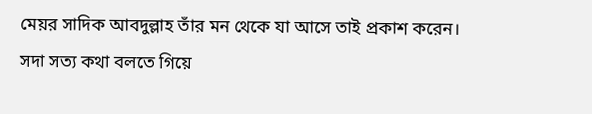মেয়র সাদিক আবদুল্লাহ তাঁর মন থেকে যা আসে তাই প্রকাশ করেন। সদা সত্য কথা বলতে গিয়ে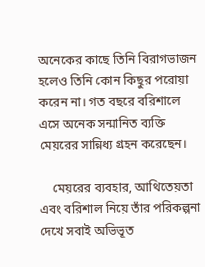অনেকের কাছে তিনি বিরাগভাজন হলেও তিনি কোন কিছুর পরোয়া করেন না। গত বছরে বরিশালে এসে অনেক সন্মানিত ব্যক্তি মেয়রের সান্নিধ্য গ্রহন করেছেন।

    মেয়রের ব্যবহার, আথিতেয়তা এবং বরিশাল নিয়ে তাঁর পরিকল্পনা দেখে সবাই অভিভূত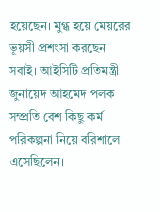হয়েছেন। মুগ্ধ হয়ে মেয়রের ভূয়সী প্রশংসা করছেন সবাই। আইসিটি প্রতিমন্ত্রী জুনায়েদ আহমেদ পলক সম্প্রতি বেশ কিছু কর্ম পরিকল্পনা নিয়ে বরিশালে এসেছিলেন।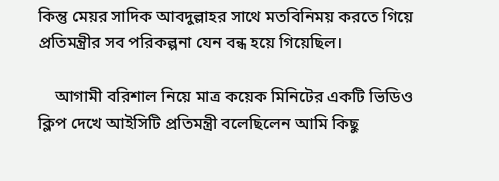কিন্তু মেয়র সাদিক আবদুল্লাহর সাথে মতবিনিময় করতে গিয়ে প্রতিমন্ত্রীর সব পরিকল্পনা যেন বন্ধ হয়ে গিয়েছিল।

    আগামী বরিশাল নিয়ে মাত্র কয়েক মিনিটের একটি ভিডিও ক্লিপ দেখে আইসিটি প্রতিমন্ত্রী বলেছিলেন আমি কিছু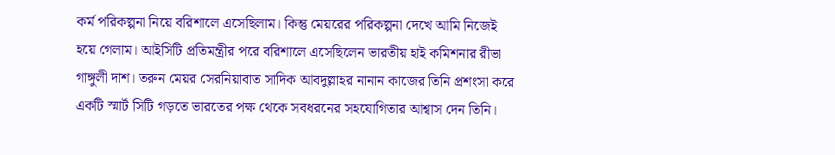কর্ম পরিকল্পনা নিয়ে বরিশালে এসেছিলাম। কিন্তু মেয়রের পরিকল্পনা দেখে আমি নিজেই হয়ে গেলাম। আইসিটি প্রতিমন্ত্রীর পরে বরিশালে এসেছিলেন ভারতীয় হাই কমিশনার রীভা গাঙ্গুলী দাশ। তরুন মেয়র সেরনিয়াবাত সাদিক আবদুল্লাহর নানান কাজের তিনি প্রশংসা করে একটি স্মার্ট সিটি গড়তে ভারতের পক্ষ থেকে সবধরনের সহযোগিতার আশ্বাস দেন তিনি।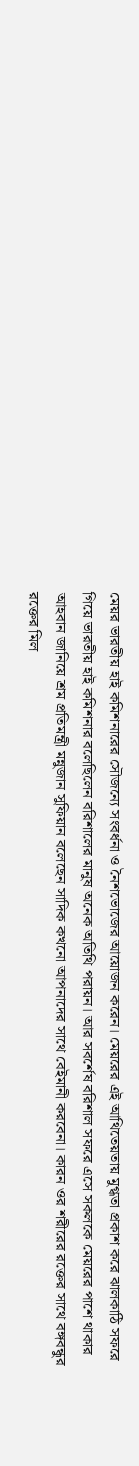মেয়র ভারতীয় হাই কমিশনারের সৌজন্যে সংবর্ধনা ও নৈশভোজের আয়োজন করেন। মেয়রের এই আথিতেয়তায় মুগ্ধতা প্রকাশ করে ঝালকাঠি সফরে গিয়ে ভারতীয় হাই কমিশনার বলেছিলেন বরিশালের মানুষ অনেক অতিথি পরায়ন। আর সবর্শেষ বরিশাল সফরে এসে সকলকে মেয়রের পাশে থাকার আহবান জানিয়ে শ্রম প্রতিমন্ত্রী মন্নুজান সুফিয়ান বলেছেন সাদিক কখনো আপনাদের সাথে বেইমানী করবেনা। কারন ওর শরীরের রক্তের সাথে বঙ্গবন্ধুর রক্তের মিল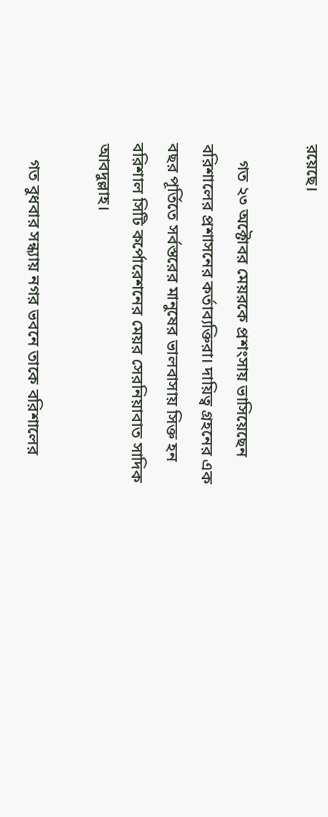রয়েছে।

    গত ২৩ অক্টোবর মেয়রকে প্রশংসায় ভাসিয়েছেন বরিশালের প্রশাসনের কর্তাব্যক্তিরা। দায়িত্ব গ্রহনের এক বছর পূর্তিতে সর্বস্তরের মানুষের ভালবাসায় সিক্ত হন বরিশাল সিটি কর্পোরেশনের মেয়র সেরনিয়াবাত সাদিক আবদুল্লাহ।

    গত বুধবার সন্ধ্যায় নগর ভবনে তাকে বরিশালের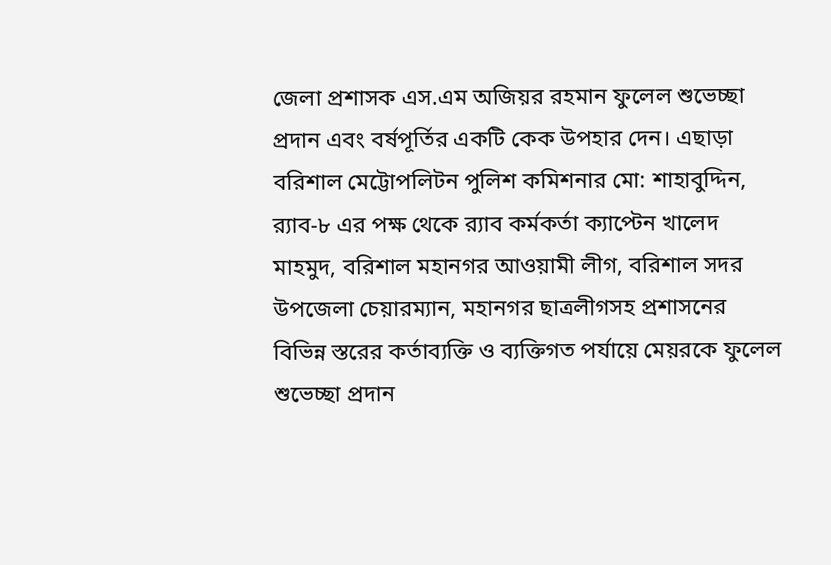জেলা প্রশাসক এস.এম অজিয়র রহমান ফুলেল শুভেচ্ছা প্রদান এবং বর্ষপূর্তির একটি কেক উপহার দেন। এছাড়া বরিশাল মেট্টোপলিটন পুলিশ কমিশনার মো: শাহাবুদ্দিন, র‌্যাব-৮ এর পক্ষ থেকে র‌্যাব কর্মকর্তা ক্যাপ্টেন খালেদ মাহমুদ, বরিশাল মহানগর আওয়ামী লীগ, বরিশাল সদর উপজেলা চেয়ারম্যান, মহানগর ছাত্রলীগসহ প্রশাসনের বিভিন্ন স্তরের কর্তাব্যক্তি ও ব্যক্তিগত পর্যায়ে মেয়রকে ফুলেল শুভেচ্ছা প্রদান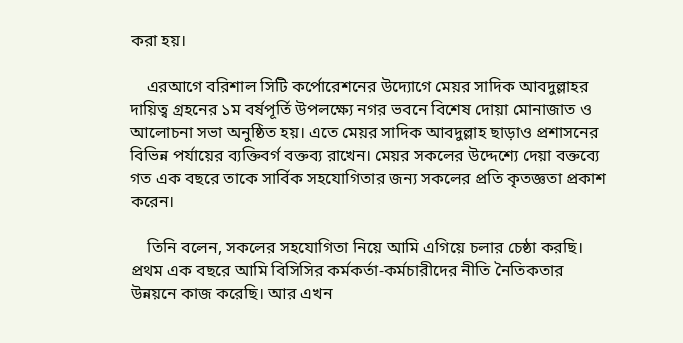করা হয়।

    এরআগে বরিশাল সিটি কর্পোরেশনের উদ্যোগে মেয়র সাদিক আবদুল্লাহর দায়িত্ব গ্রহনের ১ম বর্ষপূর্তি উপলক্ষ্যে নগর ভবনে বিশেষ দোয়া মোনাজাত ও আলোচনা সভা অনুষ্ঠিত হয়। এতে মেয়র সাদিক আবদুল্লাহ ছাড়াও প্রশাসনের বিভিন্ন পর্যায়ের ব্যক্তিবর্গ বক্তব্য রাখেন। মেয়র সকলের উদ্দেশ্যে দেয়া বক্তব্যে গত এক বছরে তাকে সার্বিক সহযোগিতার জন্য সকলের প্রতি কৃতজ্ঞতা প্রকাশ করেন।

    তিনি বলেন, সকলের সহযোগিতা নিয়ে আমি এগিয়ে চলার চেষ্ঠা করছি। প্রথম এক বছরে আমি বিসিসির কর্মকর্তা-কর্মচারীদের নীতি নৈতিকতার উন্নয়নে কাজ করেছি। আর এখন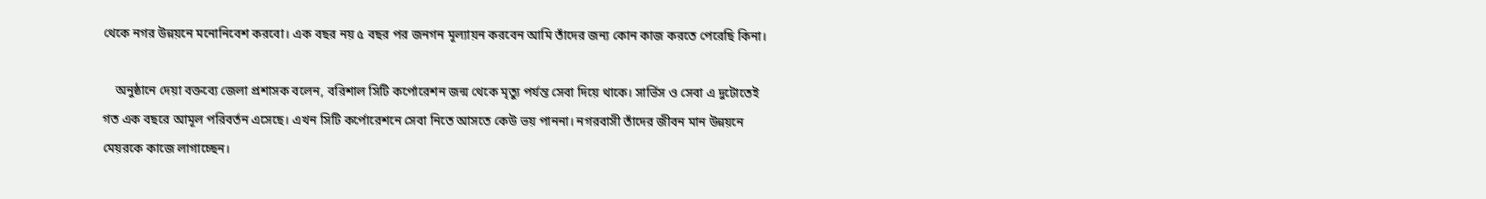থেকে নগর উন্নয়নে মনোনিবেশ করবো। এক বছর নয় ৫ বছর পর জনগন মূল্যায়ন করবেন আমি তাঁদের জন্য কোন কাজ করতে পেরেছি কিনা।

    অনুষ্ঠানে দেয়া বক্তব্যে জেলা প্রশাসক বলেন, বরিশাল সিটি কর্পোরেশন জন্ম থেকে মৃত্যু পর্যন্ত সেবা দিয়ে থাকে। সার্ভিস ও সেবা এ দুটোতেই গত এক বছরে আমূল পরিবর্তন এসেছে। এখন সিটি কর্পোরেশনে সেবা নিতে আসতে কেউ ভয় পাননা। নগরবাসী তাঁদের জীবন মান উন্নয়নে মেয়রকে কাজে লাগাচ্ছেন।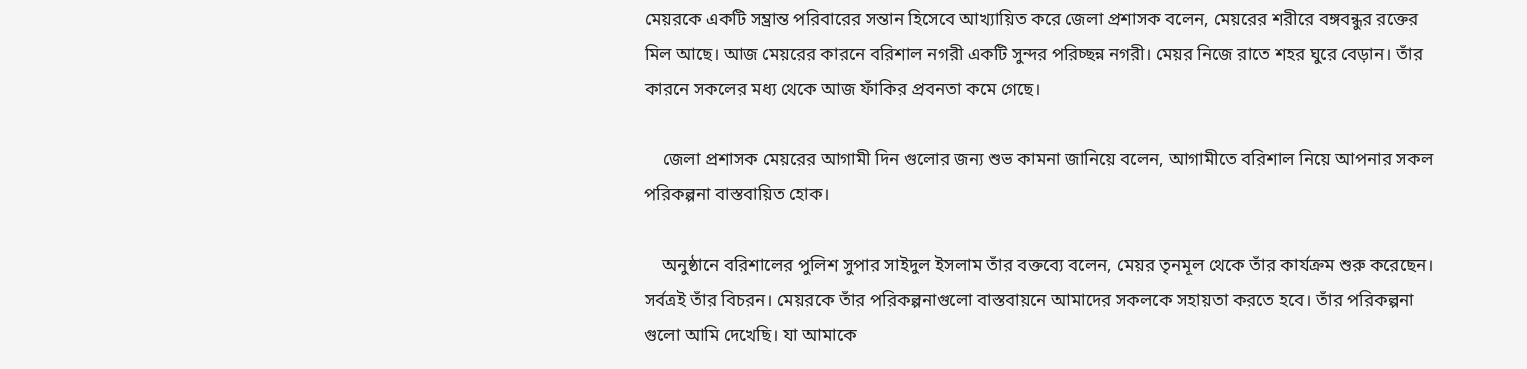মেয়রকে একটি সম্ভ্রান্ত পরিবারের সন্তান হিসেবে আখ্যায়িত করে জেলা প্রশাসক বলেন, মেয়রের শরীরে বঙ্গবন্ধুর রক্তের মিল আছে। আজ মেয়রের কারনে বরিশাল নগরী একটি সুন্দর পরিচ্ছন্ন নগরী। মেয়র নিজে রাতে শহর ঘুরে বেড়ান। তাঁর কারনে সকলের মধ্য থেকে আজ ফাঁকির প্রবনতা কমে গেছে।

    জেলা প্রশাসক মেয়রের আগামী দিন গুলোর জন্য শুভ কামনা জানিয়ে বলেন, আগামীতে বরিশাল নিয়ে আপনার সকল পরিকল্পনা বাস্তবায়িত হোক।

    অনুষ্ঠানে বরিশালের পুলিশ সুপার সাইদুল ইসলাম তাঁর বক্তব্যে বলেন, মেয়র তৃনমূল থেকে তাঁর কার্যক্রম শুরু করেছেন। সর্বত্রই তাঁর বিচরন। মেয়রকে তাঁর পরিকল্পনাগুলো বাস্তবায়নে আমাদের সকলকে সহায়তা করতে হবে। তাঁর পরিকল্পনা গুলো আমি দেখেছি। যা আমাকে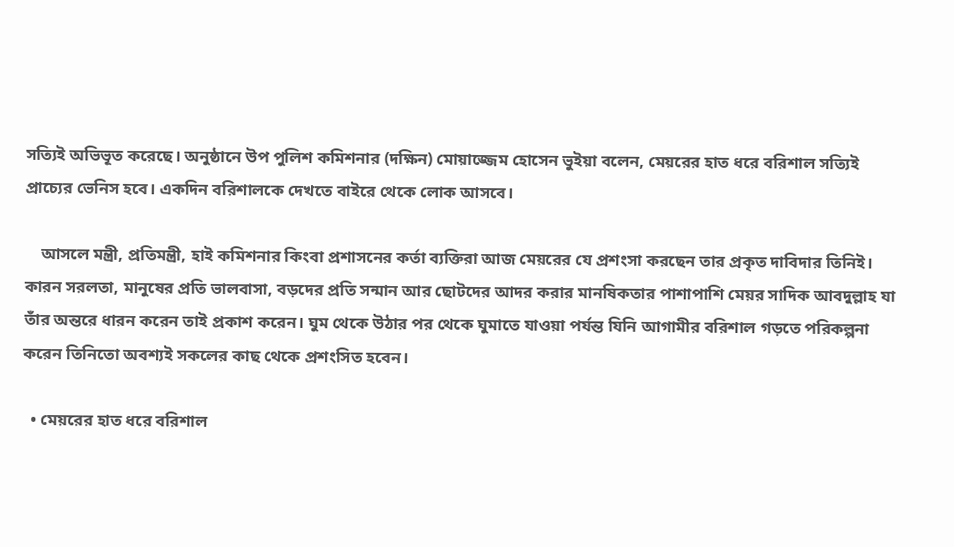সত্যিই অভিভূত করেছে। অনুষ্ঠানে উপ পুলিশ কমিশনার (দক্ষিন) মোয়াজ্জেম হোসেন ভুইয়া বলেন, মেয়রের হাত ধরে বরিশাল সত্যিই প্রাচ্যের ভেনিস হবে। একদিন বরিশালকে দেখতে বাইরে থেকে লোক আসবে।

    আসলে মন্ত্রী, প্রতিমন্ত্রী, হাই কমিশনার কিংবা প্রশাসনের কর্তা ব্যক্তিরা আজ মেয়রের যে প্রশংসা করছেন তার প্রকৃত দাবিদার তিনিই। কারন সরলতা, মানুষের প্রতি ভালবাসা, বড়দের প্রতি সন্মান আর ছোটদের আদর করার মানষিকতার পাশাপাশি মেয়র সাদিক আবদুল্লাহ যা তাঁর অন্তরে ধারন করেন তাই প্রকাশ করেন। ঘুম থেকে উঠার পর থেকে ঘুমাতে যাওয়া পর্যন্ত যিনি আগামীর বরিশাল গড়তে পরিকল্পনা করেন তিনিতো অবশ্যই সকলের কাছ থেকে প্রশংসিত হবেন।

  • মেয়রের হাত ধরে বরিশাল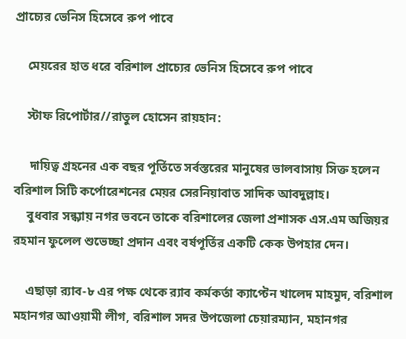প্রাচ্যের ভেনিস হিসেবে রুপ পাবে

    মেয়রের হাত ধরে বরিশাল প্রাচ্যের ভেনিস হিসেবে রুপ পাবে

    স্টাফ রিপোর্টার//রাতুল হোসেন রায়হান:

     দায়িত্ব গ্রহনের এক বছর পূর্তিতে সর্বস্তরের মানুষের ভালবাসায় সিক্ত হলেন বরিশাল সিটি কর্পোরেশনের মেয়র সেরনিয়াবাত সাদিক আবদুল্লাহ।
    বুধবার সন্ধ্যায় নগর ভবনে তাকে বরিশালের জেলা প্রশাসক এস.এম অজিয়র রহমান ফুলেল শুভেচ্ছা প্রদান এবং বর্ষপূর্তির একটি কেক উপহার দেন।

    এছাড়া র‌্যাব-৮ এর পক্ষ থেকে র‌্যাব কর্মকর্তা ক্যাপ্টেন খালেদ মাহমুদ, বরিশাল মহানগর আওয়ামী লীগ, বরিশাল সদর উপজেলা চেয়ারম্যান, মহানগর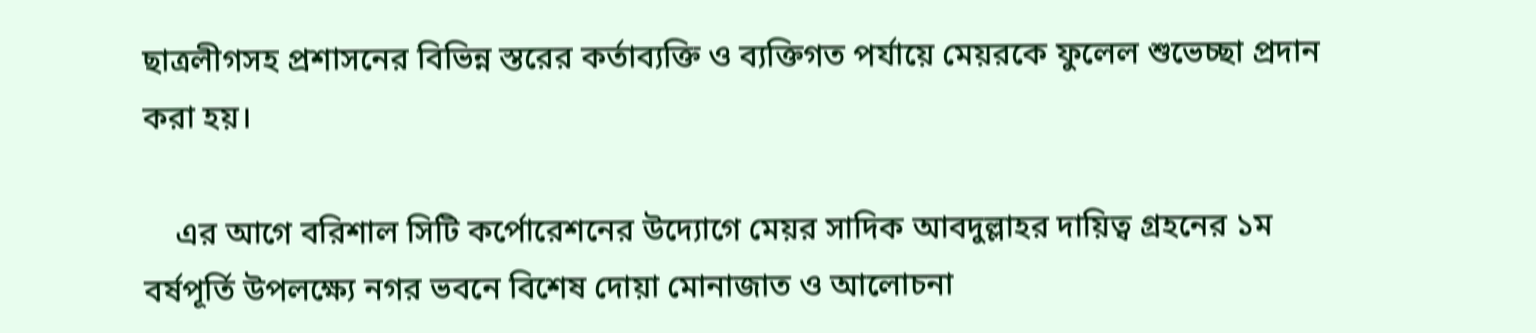ছাত্রলীগসহ প্রশাসনের বিভিন্ন স্তরের কর্তাব্যক্তি ও ব্যক্তিগত পর্যায়ে মেয়রকে ফুলেল শুভেচ্ছা প্রদান করা হয়।

    এর আগে বরিশাল সিটি কর্পোরেশনের উদ্যোগে মেয়র সাদিক আবদুল্লাহর দায়িত্ব গ্রহনের ১ম বর্ষপূর্তি উপলক্ষ্যে নগর ভবনে বিশেষ দোয়া মোনাজাত ও আলোচনা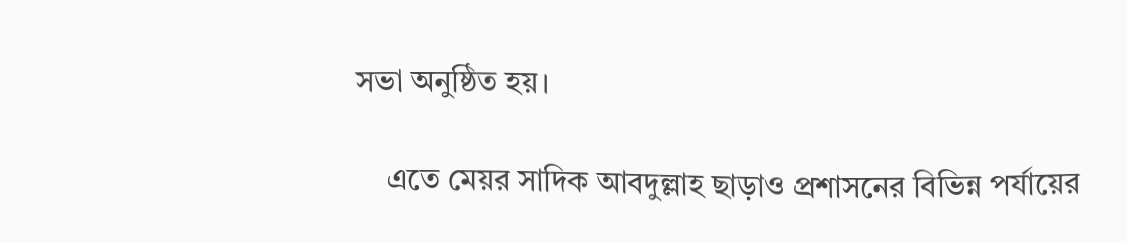সভা অনুষ্ঠিত হয়।

    এতে মেয়র সাদিক আবদুল্লাহ ছাড়াও প্রশাসনের বিভিন্ন পর্যায়ের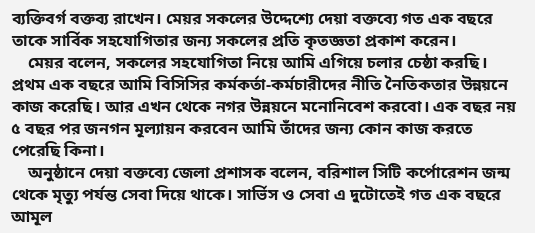ব্যক্তিবর্গ বক্তব্য রাখেন। মেয়র সকলের উদ্দেশ্যে দেয়া বক্তব্যে গত এক বছরে তাকে সার্বিক সহযোগিতার জন্য সকলের প্রতি কৃতজ্ঞতা প্রকাশ করেন।
    মেয়র বলেন, সকলের সহযোগিতা নিয়ে আমি এগিয়ে চলার চেষ্ঠা করছি। প্রথম এক বছরে আমি বিসিসির কর্মকর্তা-কর্মচারীদের নীতি নৈতিকতার উন্নয়নে কাজ করেছি। আর এখন থেকে নগর উন্নয়নে মনোনিবেশ করবো। এক বছর নয় ৫ বছর পর জনগন মূল্যায়ন করবেন আমি তাঁদের জন্য কোন কাজ করতে পেরেছি কিনা।
    অনুষ্ঠানে দেয়া বক্তব্যে জেলা প্রশাসক বলেন, বরিশাল সিটি কর্পোরেশন জন্ম থেকে মৃত্যু পর্যন্ত সেবা দিয়ে থাকে। সার্ভিস ও সেবা এ দুটোতেই গত এক বছরে আমূল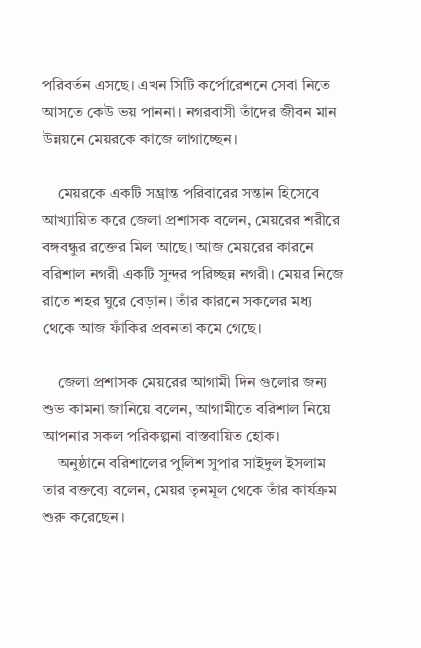পরিবর্তন এসছে। এখন সিটি কর্পোরেশনে সেবা নিতে আসতে কেউ ভয় পাননা। নগরবাসী তাঁদের জীবন মান উন্নয়নে মেয়রকে কাজে লাগাচ্ছেন।

    মেয়রকে একটি সম্ভ্রান্ত পরিবারের সন্তান হিসেবে আখ্যায়িত করে জেলা প্রশাসক বলেন, মেয়রের শরীরে বঙ্গবন্ধুর রক্তের মিল আছে। আজ মেয়রের কারনে বরিশাল নগরী একটি সুন্দর পরিচ্ছন্ন নগরী। মেয়র নিজে রাতে শহর ঘুরে বেড়ান। তাঁর কারনে সকলের মধ্য থেকে আজ ফাঁকির প্রবনতা কমে গেছে।

    জেলা প্রশাসক মেয়রের আগামী দিন গুলোর জন্য শুভ কামনা জানিয়ে বলেন, আগামীতে বরিশাল নিয়ে আপনার সকল পরিকল্পনা বাস্তবায়িত হোক।
    অনুষ্ঠানে বরিশালের পুলিশ সুপার সাইদুল ইসলাম তার বক্তব্যে বলেন, মেয়র তৃনমূল থেকে তাঁর কার্যক্রম শুরু করেছেন।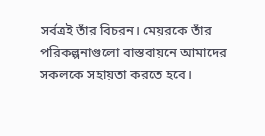সর্বত্রই তাঁর বিচরন। মেয়রকে তাঁর পরিকল্পনাগুলো বাস্তবায়নে আমাদের সকলকে সহায়তা করতে হবে।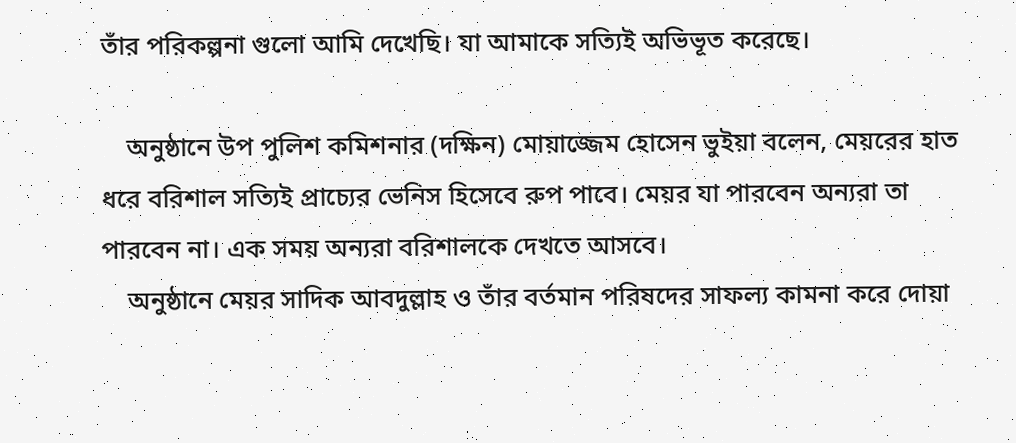তাঁর পরিকল্পনা গুলো আমি দেখেছি। যা আমাকে সত্যিই অভিভূত করেছে।

    অনুষ্ঠানে উপ পুলিশ কমিশনার (দক্ষিন) মোয়াজ্জেম হোসেন ভুইয়া বলেন, মেয়রের হাত ধরে বরিশাল সত্যিই প্রাচ্যের ভেনিস হিসেবে রুপ পাবে। মেয়র যা পারবেন অন্যরা তা পারবেন না। এক সময় অন্যরা বরিশালকে দেখতে আসবে।
    অনুষ্ঠানে মেয়র সাদিক আবদুল্লাহ ও তাঁর বর্তমান পরিষদের সাফল্য কামনা করে দোয়া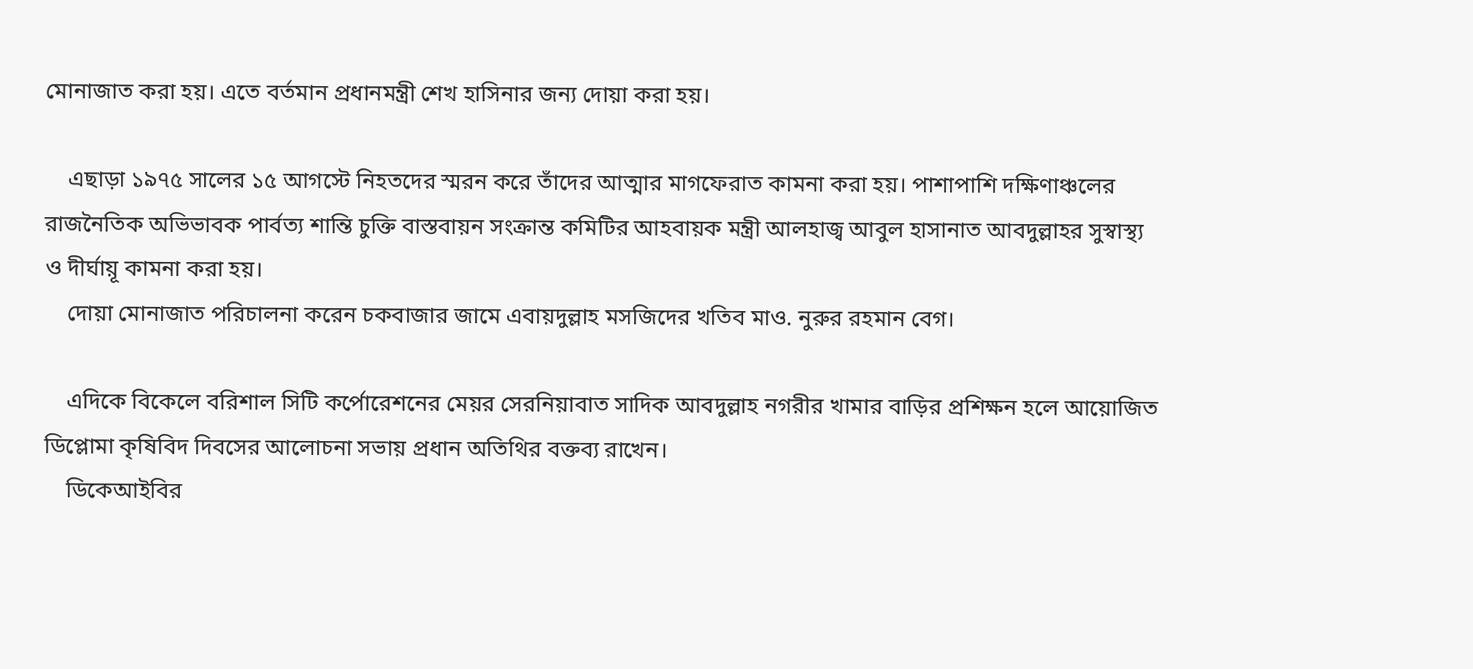মোনাজাত করা হয়। এতে বর্তমান প্রধানমন্ত্রী শেখ হাসিনার জন্য দোয়া করা হয়।

    এছাড়া ১৯৭৫ সালের ১৫ আগস্টে নিহতদের স্মরন করে তাঁদের আত্মার মাগফেরাত কামনা করা হয়। পাশাপাশি দক্ষিণাঞ্চলের রাজনৈতিক অভিভাবক পার্বত্য শান্তি চুক্তি বাস্তবায়ন সংক্রান্ত কমিটির আহবায়ক মন্ত্রী আলহাজ্ব আবুল হাসানাত আবদুল্লাহর সুস্বাস্থ্য ও দীর্ঘায়ূ কামনা করা হয়।
    দোয়া মোনাজাত পরিচালনা করেন চকবাজার জামে এবায়দুল্লাহ মসজিদের খতিব মাও. নুরুর রহমান বেগ।

    এদিকে বিকেলে বরিশাল সিটি কর্পোরেশনের মেয়র সেরনিয়াবাত সাদিক আবদুল্লাহ নগরীর খামার বাড়ির প্রশিক্ষন হলে আয়োজিত ডিপ্লোমা কৃষিবিদ দিবসের আলোচনা সভায় প্রধান অতিথির বক্তব্য রাখেন।
    ডিকেআইবির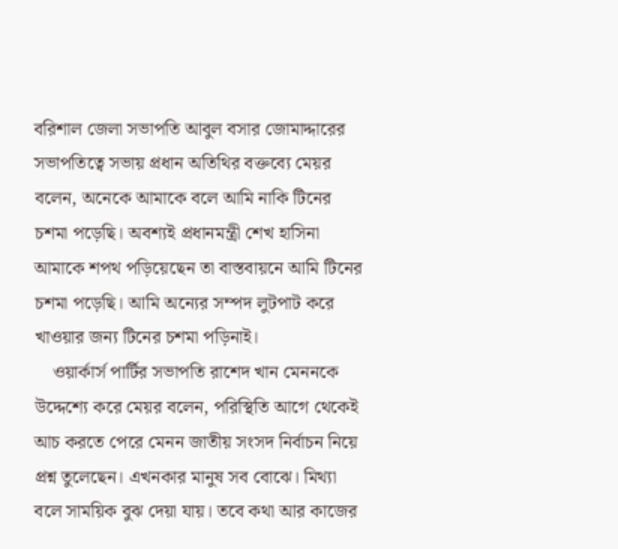বরিশাল জেলা সভাপতি আবুল বসার জোমাদ্দারের সভাপতিত্বে সভায় প্রধান অতিথির বক্তব্যে মেয়র বলেন, অনেকে আমাকে বলে আমি নাকি টিনের চশমা পড়েছি। অবশ্যই প্রধানমন্ত্রী শেখ হাসিনা আমাকে শপথ পড়িয়েছেন তা বাস্তবায়নে আমি টিনের চশমা পড়েছি। আমি অন্যের সম্পদ লুটপাট করে খাওয়ার জন্য টিনের চশমা পড়িনাই।
    ওয়ার্কার্স পার্টির সভাপতি রাশেদ খান মেননকে উদ্দেশ্যে করে মেয়র বলেন, পরিস্থিতি আগে থেকেই আচ করতে পেরে মেনন জাতীয় সংসদ নির্বাচন নিয়ে প্রশ্ন তুলেছেন। এখনকার মানুষ সব বোঝে। মিথ্যা বলে সাময়িক বুঝ দেয়া যায়। তবে কথা আর কাজের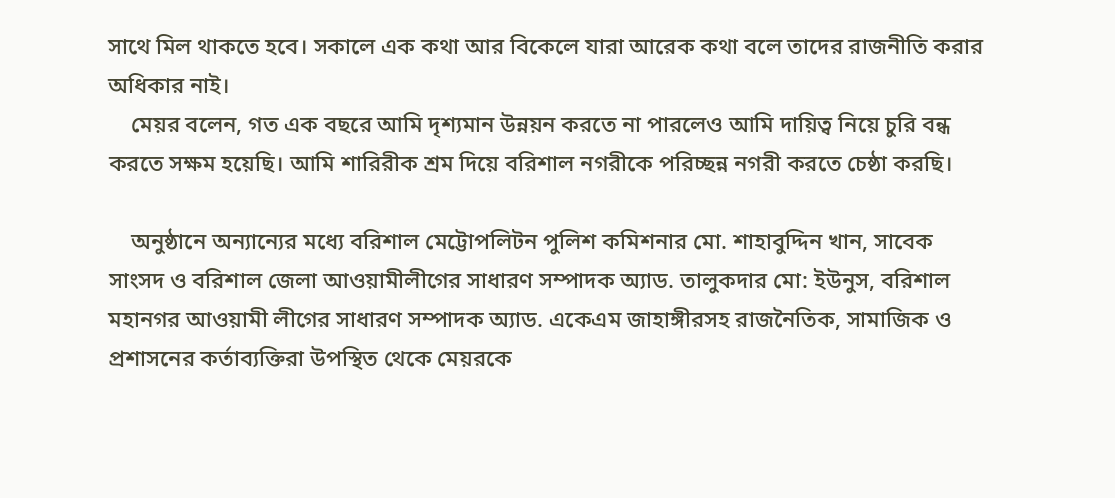সাথে মিল থাকতে হবে। সকালে এক কথা আর বিকেলে যারা আরেক কথা বলে তাদের রাজনীতি করার অধিকার নাই।
    মেয়র বলেন, গত এক বছরে আমি দৃশ্যমান উন্নয়ন করতে না পারলেও আমি দায়িত্ব নিয়ে চুরি বন্ধ করতে সক্ষম হয়েছি। আমি শারিরীক শ্রম দিয়ে বরিশাল নগরীকে পরিচ্ছন্ন নগরী করতে চেষ্ঠা করছি।

    অনুষ্ঠানে অন্যান্যের মধ্যে বরিশাল মেট্টোপলিটন পুলিশ কমিশনার মো. শাহাবুদ্দিন খান, সাবেক সাংসদ ও বরিশাল জেলা আওয়ামীলীগের সাধারণ সম্পাদক অ্যাড. তালুকদার মো: ইউনুস, বরিশাল মহানগর আওয়ামী লীগের সাধারণ সম্পাদক অ্যাড. একেএম জাহাঙ্গীরসহ রাজনৈতিক, সামাজিক ও প্রশাসনের কর্তাব্যক্তিরা উপস্থিত থেকে মেয়রকে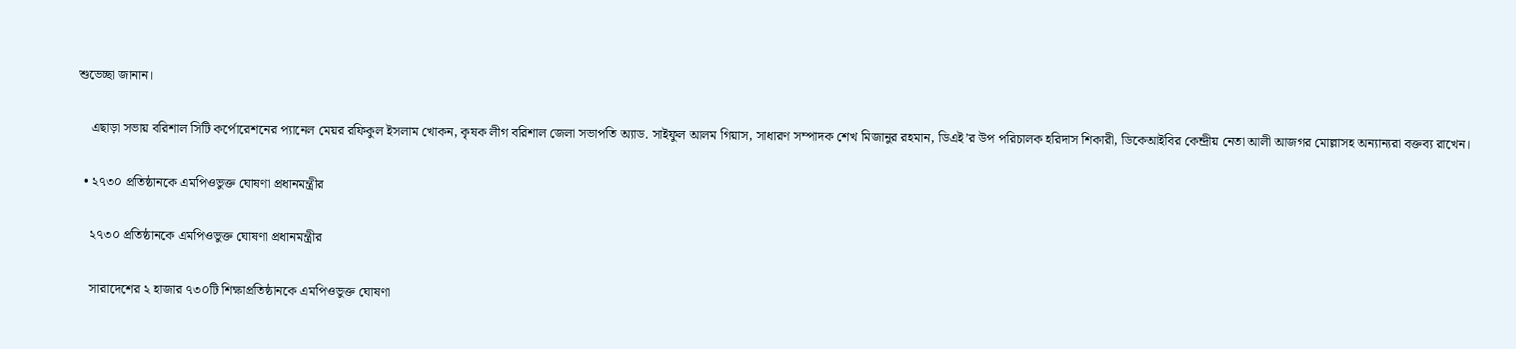শুভেচ্ছা জানান।

    এছাড়া সভায় বরিশাল সিটি কর্পোরেশনের প্যানেল মেয়র রফিকুল ইসলাম খোকন, কৃষক লীগ বরিশাল জেলা সভাপতি অ্যাড. সাইফুল আলম গিয়াস, সাধারণ সম্পাদক শেখ মিজানুর রহমান, ডিএই’র উপ পরিচালক হরিদাস শিকারী, ডিকেআইবির কেন্দ্রীয় নেতা আলী আজগর মোল্লাসহ অন্যান্যরা বক্তব্য রাখেন।

  • ২৭৩০ প্রতিষ্ঠানকে এমপিওভুক্ত ঘোষণা প্রধানমন্ত্রীর

    ২৭৩০ প্রতিষ্ঠানকে এমপিওভুক্ত ঘোষণা প্রধানমন্ত্রীর

    সারাদেশের ২ হাজার ৭৩০টি শিক্ষাপ্রতিষ্ঠানকে এমপিওভুক্ত ঘোষণা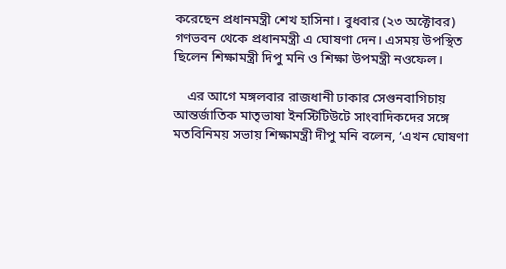করেছেন প্রধানমন্ত্রী শেখ হাসিনা। বুধবার (২৩ অক্টোবর) গণভবন থেকে প্রধানমন্ত্রী এ ঘোষণা দেন। এসময় উপস্থিত ছিলেন শিক্ষামন্ত্রী দিপু মনি ও শিক্ষা উপমন্ত্রী নওফেল।

    এর আগে মঙ্গলবার রাজধানী ঢাকার সেগুনবাগিচায় আন্তর্জাতিক মাতৃভাষা ইনস্টিটিউটে সাংবাদিকদের সঙ্গে মতবিনিময় সভায় শিক্ষামন্ত্রী দীপু মনি বলেন, ‘এখন ঘোষণা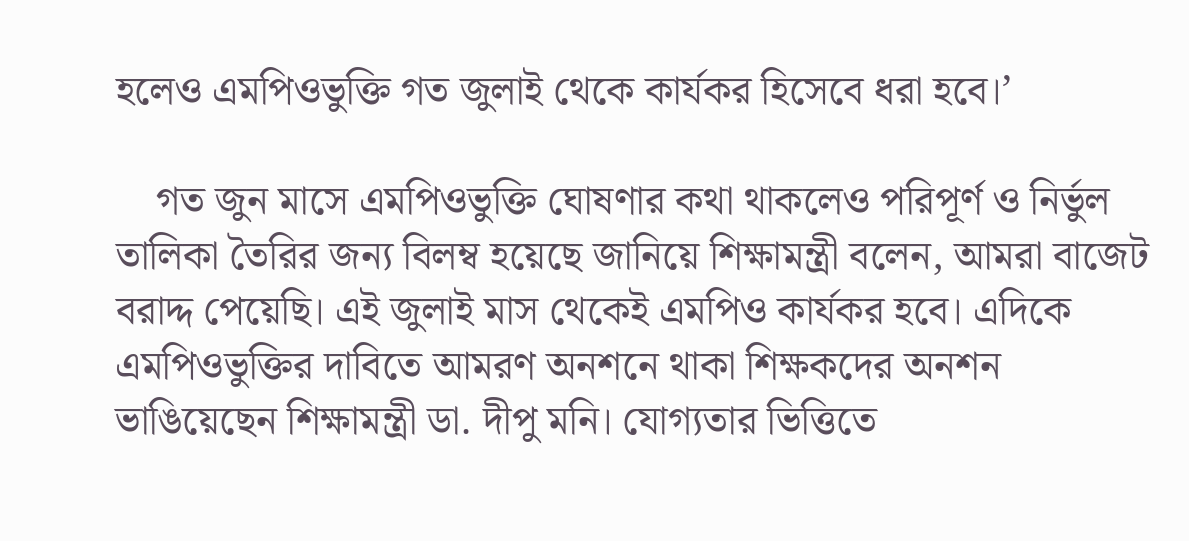হলেও এমপিওভুক্তি গত জুলাই থেকে কার্যকর হিসেবে ধরা হবে।’

    গত জুন মাসে এমপিওভুক্তি ঘোষণার কথা থাকলেও পরিপূর্ণ ও নির্ভুল তালিকা তৈরির জন্য বিলম্ব হয়েছে জানিয়ে শিক্ষামন্ত্রী বলেন, আমরা বাজেট বরাদ্দ পেয়েছি। এই জুলাই মাস থেকেই এমপিও কার্যকর হবে। এদিকে এমপিওভুক্তির দাবিতে আমরণ অনশনে থাকা শিক্ষকদের অনশন ভাঙিয়েছেন শিক্ষামন্ত্রী ডা. দীপু মনি। যোগ্যতার ভিত্তিতে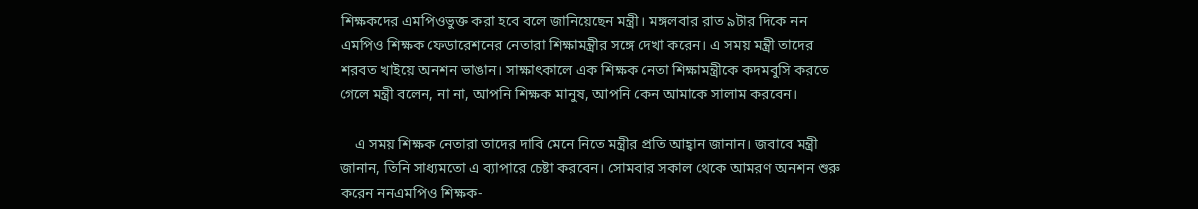শিক্ষকদের এমপিওভুক্ত করা হবে বলে জানিয়েছেন মন্ত্রী। মঙ্গলবার রাত ৯টার দিকে নন এমপিও শিক্ষক ফেডারেশনের নেতারা শিক্ষামন্ত্রীর সঙ্গে দেখা করেন। এ সময় মন্ত্রী তাদের শরবত খাইয়ে অনশন ভাঙান। সাক্ষাৎকালে এক শিক্ষক নেতা শিক্ষামন্ত্রীকে কদমবুসি করতে গেলে মন্ত্রী বলেন, না না, আপনি শিক্ষক মানুষ, আপনি কেন আমাকে সালাম করবেন।

    এ সময় শিক্ষক নেতারা তাদের দাবি মেনে নিতে মন্ত্রীর প্রতি আহ্বান জানান। জবাবে মন্ত্রী জানান, তিনি সাধ্যমতো এ ব্যাপারে চেষ্টা করবেন। সোমবার সকাল থেকে আমরণ অনশন শুরু করেন ননএমপিও শিক্ষক-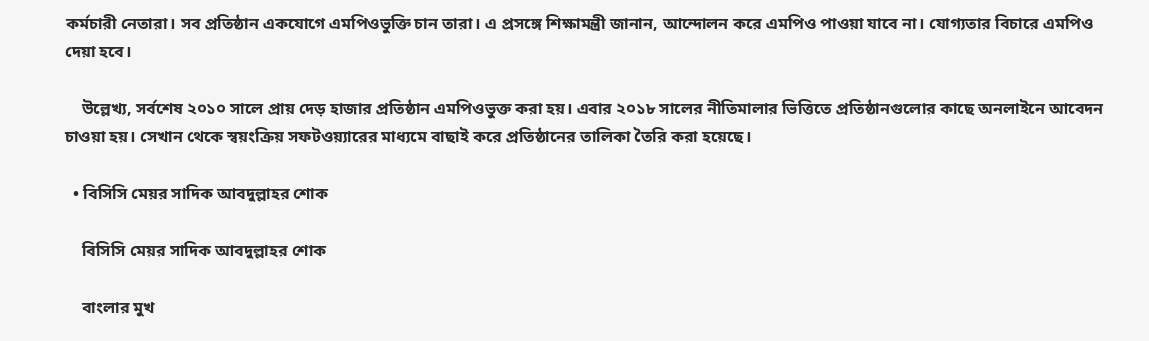কর্মচারী নেতারা। সব প্রতিষ্ঠান একযোগে এমপিওভুক্তি চান তারা। এ প্রসঙ্গে শিক্ষামন্ত্রী জানান, আন্দোলন করে এমপিও পাওয়া যাবে না। যোগ্যতার বিচারে এমপিও দেয়া হবে।

    উল্লেখ্য, সর্বশেষ ২০১০ সালে প্রায় দেড় হাজার প্রতিষ্ঠান এমপিওভুক্ত করা হয়। এবার ২০১৮ সালের নীতিমালার ভিত্তিতে প্রতিষ্ঠানগুলোর কাছে অনলাইনে আবেদন চাওয়া হয়। সেখান থেকে স্বয়ংক্রিয় সফটওয়্যারের মাধ্যমে বাছাই করে প্রতিষ্ঠানের তালিকা তৈরি করা হয়েছে।

  • বিসিসি মেয়র সাদিক আবদুল্লাহর শোক

    বিসিসি মেয়র সাদিক আবদুল্লাহর শোক

    বাংলার মুখ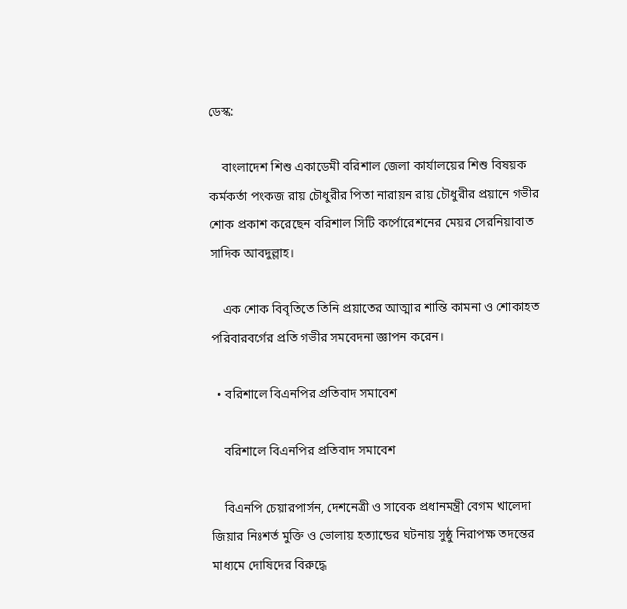ডেস্ক:

    বাংলাদেশ শিশু একাডেমী বরিশাল জেলা কার্যালয়ের শিশু বিষয়ক কর্মকর্তা পংকজ রায় চৌধুরীর পিতা নারায়ন রায় চৌধুরীর প্রয়ানে গভীর শোক প্রকাশ করেছেন বরিশাল সিটি কর্পোরেশনের মেয়র সেরনিয়াবাত সাদিক আবদুল্লাহ।

    এক শোক বিবৃতিতে তিনি প্রয়াতের আত্মার শান্তি কামনা ও শোকাহত পরিবারবর্গের প্রতি গভীর সমবেদনা জ্ঞাপন করেন।

  • বরিশালে বিএনপির প্রতিবাদ সমাবেশ

    বরিশালে বিএনপির প্রতিবাদ সমাবেশ

    বিএনপি চেয়ারপার্সন, দেশনেত্রী ও সাবেক প্রধানমন্ত্রী বেগম খালেদা জিয়ার নিঃশর্ত মুক্তি ও ভোলায় হত্যান্ডের ঘটনায় সুষ্ঠু নিরাপক্ষ তদন্তের মাধ্যমে দোষিদের বিরুদ্ধে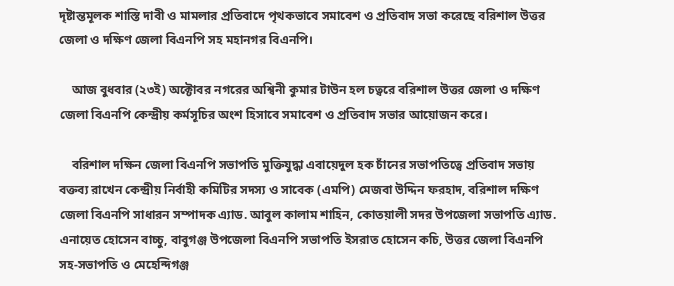দৃষ্টান্তমূলক শাস্তি দাবী ও মামলার প্রতিবাদে পৃথকভাবে সমাবেশ ও প্রতিবাদ সভা করেছে বরিশাল উত্তর জেলা ও দক্ষিণ জেলা বিএনপি সহ মহানগর বিএনপি।

    আজ বুধবার (২৩ই) অক্টোবর নগরের অশ্বিনী কুমার টাউন হল চত্বরে বরিশাল উত্তর জেলা ও দক্ষিণ জেলা বিএনপি কেন্দ্রীয় কর্মসূচির অংশ হিসাবে সমাবেশ ও প্রতিবাদ সভার আয়োজন করে।

    বরিশাল দক্ষিন জেলা বিএনপি সভাপতি মুক্তিযুদ্ধা এবায়েদুল হক চাঁনের সভাপতিত্বে প্রতিবাদ সভায় বক্তব্য রাখেন কেন্দ্রীয় নির্বাহী কমিটির সদস্য ও সাবেক (এমপি) মেজবা উদ্দিন ফরহাদ, বরিশাল দক্ষিণ জেলা বিএনপি সাধারন সম্পাদক এ্যাড. আবুল কালাম শাহিন, কোতয়ালী সদর উপজেলা সভাপতি এ্যাড. এনায়েত হোসেন বাচ্চু, বাবুগঞ্জ উপজেলা বিএনপি সভাপতি ইসরাত হোসেন কচি, উত্তর জেলা বিএনপি সহ-সভাপতি ও মেহেন্দিগঞ্জ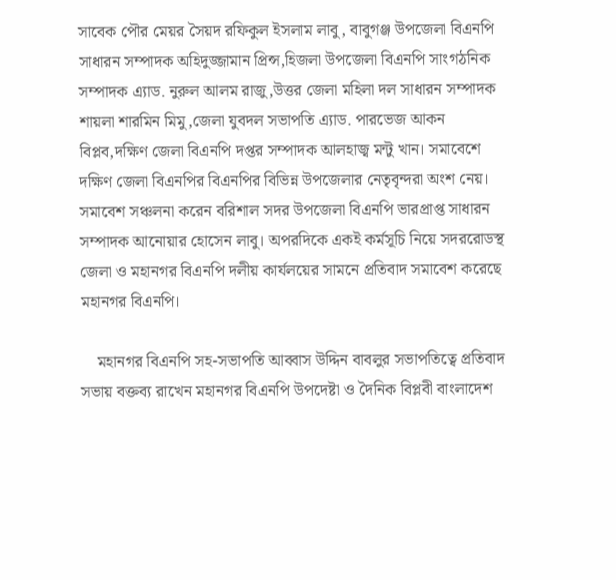সাবেক পৌর মেয়র সৈয়দ রফিকুল ইসলাম লাবু, বাবুগঞ্জ উপজেলা বিএনপি সাধারন সম্পাদক অহিদুজ্জামান প্রিন্স,হিজলা উপজেলা বিএনপি সাংগঠনিক সম্পাদক এ্যাড. নুরুল আলম রাজু,উত্তর জেলা মহিলা দল সাধারন সম্পাদক শায়লা শারমিন মিমু,জেলা যুবদল সভাপতি এ্যাড. পারভেজ আকন বিপ্লব,দক্ষিণ জেলা বিএনপি দপ্তর সম্পাদক আলহাজ্ব মন্টু খান। সমাবেশে দক্ষিণ জেলা বিএনপির বিএনপির বিভিন্ন উপজেলার নেতৃবৃন্দরা অংশ নেয়। সমাবেশ সঞ্চলনা করেন বরিশাল সদর উপজেলা বিএনপি ভারপ্রাপ্ত সাধারন সম্পাদক আনোয়ার হোসেন লাবু। অপরদিকে একই কর্মসূচি নিয়ে সদররোডস্থ জেলা ও মহানগর বিএনপি দলীয় কার্যলয়ের সামনে প্রতিবাদ সমাবেশ করেছে মহানগর বিএনপি।

    মহানগর বিএনপি সহ-সভাপতি আব্বাস উদ্দিন বাবলুর সভাপতিত্বে প্রতিবাদ সভায় বক্তব্য রাখেন মহানগর বিএনপি উপদেষ্টা ও দৈনিক বিপ্লবী বাংলাদেশ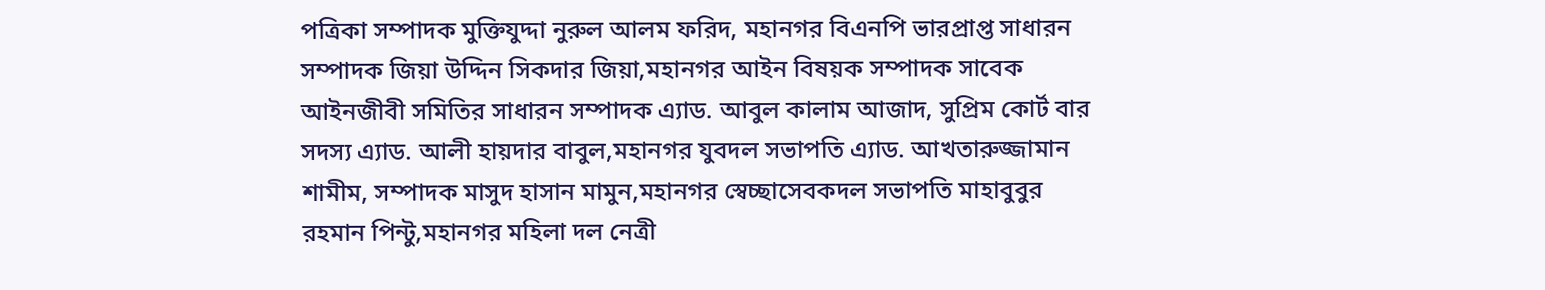পত্রিকা সম্পাদক মুক্তিযুদ্দা নুরুল আলম ফরিদ, মহানগর বিএনপি ভারপ্রাপ্ত সাধারন সম্পাদক জিয়া উদ্দিন সিকদার জিয়া,মহানগর আইন বিষয়ক সম্পাদক সাবেক আইনজীবী সমিতির সাধারন সম্পাদক এ্যাড. আবুল কালাম আজাদ, সুপ্রিম কোর্ট বার সদস্য এ্যাড. আলী হায়দার বাবুল,মহানগর যুবদল সভাপতি এ্যাড. আখতারুজ্জামান শামীম, সম্পাদক মাসুদ হাসান মামুন,মহানগর স্বেচ্ছাসেবকদল সভাপতি মাহাবুবুর রহমান পিন্টু,মহানগর মহিলা দল নেত্রী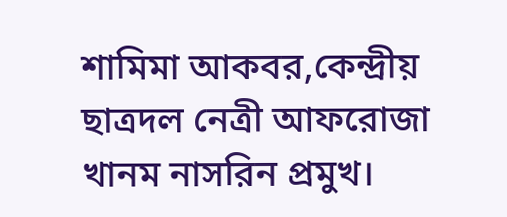শামিমা আকবর,কেন্দ্রীয় ছাত্রদল নেত্রী আফরোজা খানম নাসরিন প্রমুখ।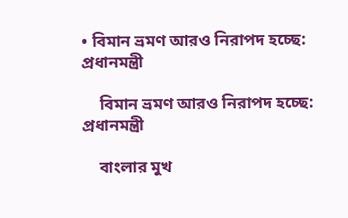• বিমান ভ্রমণ আরও নিরাপদ হচ্ছে: প্রধানমন্ত্রী

    বিমান ভ্রমণ আরও নিরাপদ হচ্ছে: প্রধানমন্ত্রী

    বাংলার মুখ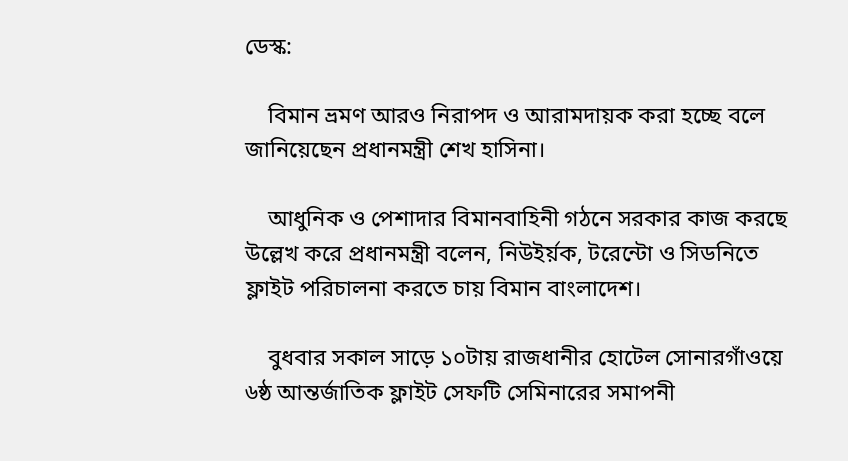ডেস্ক:

    বিমান ভ্রমণ আরও নিরাপদ ও আরামদায়ক করা হচ্ছে বলে জানিয়েছেন প্রধানমন্ত্রী শেখ হাসিনা।

    আধুনিক ও পেশাদার বিমানবাহিনী গঠনে সরকার কাজ করছে উল্লেখ করে প্রধানমন্ত্রী বলেন, নিউইর্য়ক, টরেন্টো ও সিডনিতে ফ্লাইট পরিচালনা করতে চায় বিমান বাংলাদেশ।

    বুধবার সকাল সাড়ে ১০টায় রাজধানীর হোটেল সোনারগাঁওয়ে ৬ষ্ঠ আন্তর্জাতিক ফ্লাইট সেফটি সেমিনারের সমাপনী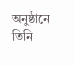অনুষ্ঠানে তিনি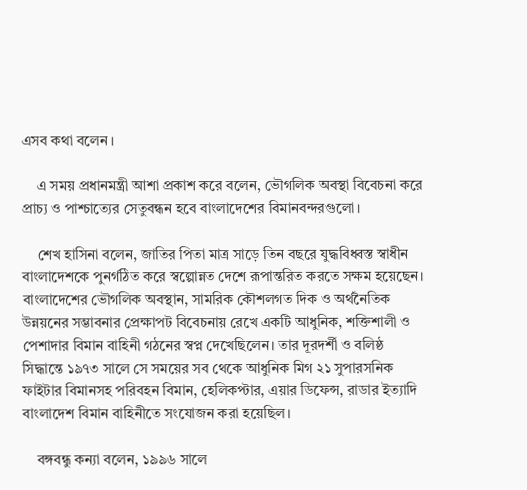এসব কথা বলেন ।

    এ সময় প্রধানমন্ত্রী আশা প্রকাশ করে বলেন, ভৌগলিক অবস্থা বিবেচনা করে প্রাচ্য ও পাশ্চাত্যের সেতুবন্ধন হবে বাংলাদেশের বিমানবন্দরগুলো।

    শেখ হাসিনা বলেন, জাতির পিতা মাত্র সাড়ে তিন বছরে যুদ্ধবিধ্বস্ত স্বাধীন বাংলাদেশকে পুনর্গঠিত করে স্বল্পোন্নত দেশে রূপান্তরিত করতে সক্ষম হয়েছেন। বাংলাদেশের ভৌগলিক অবস্থান, সামরিক কৌশলগত দিক ও অর্থনৈতিক উন্নয়নের সম্ভাবনার প্রেক্ষাপট বিবেচনায় রেখে একটি আধুনিক, শক্তিশালী ও পেশাদার বিমান বাহিনী গঠনের স্বপ্ন দেখেছিলেন। তার দূরদর্শী ও বলিষ্ঠ সিদ্ধান্তে ১৯৭৩ সালে সে সময়ের সব থেকে আধুনিক মিগ ২১ সুপারসনিক ফাইটার বিমানসহ পরিবহন বিমান, হেলিকপ্টার, এয়ার ডিফেন্স, রাডার ইত্যাদি বাংলাদেশ বিমান বাহিনীতে সংযোজন করা হয়েছিল।

    বঙ্গবন্ধু কন্যা বলেন, ১৯৯৬ সালে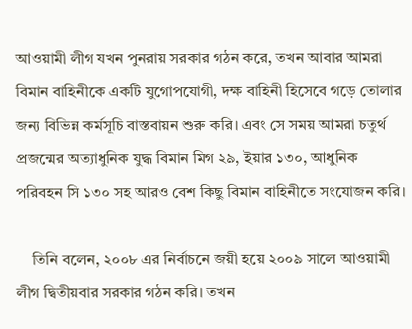আওয়ামী লীগ যখন পুনরায় সরকার গঠন করে, তখন আবার আমরা বিমান বাহিনীকে একটি যুগোপযোগী, দক্ষ বাহিনী হিসেবে গড়ে তোলার জন্য বিভিন্ন কর্মসূচি বাস্তবায়ন শুরু করি। এবং সে সময় আমরা চতুর্থ প্রজন্মের অত্যাধুনিক যুদ্ধ বিমান মিগ ২৯, ইয়ার ১৩০, আধুনিক পরিবহন সি ১৩০ সহ আরও বেশ কিছু বিমান বাহিনীতে সংযোজন করি।

    তিনি বলেন, ২০০৮ এর নির্বাচনে জয়ী হয়ে ২০০৯ সালে আওয়ামী লীগ দ্বিতীয়বার সরকার গঠন করি। তখন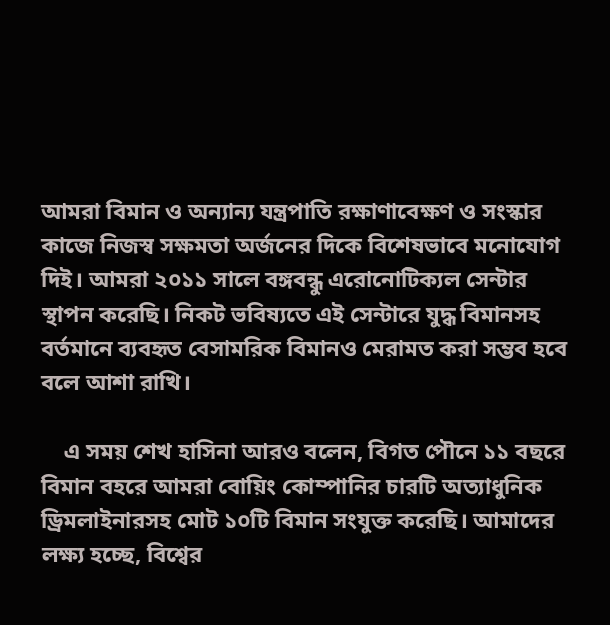আমরা বিমান ও অন্যান্য যন্ত্রপাতি রক্ষাণাবেক্ষণ ও সংস্কার কাজে নিজস্ব সক্ষমতা অর্জনের দিকে বিশেষভাবে মনোযোগ দিই। আমরা ২০১১ সালে বঙ্গবন্ধু এরোনোটিক্যল সেন্টার স্থাপন করেছি। নিকট ভবিষ্যতে এই সেন্টারে যুদ্ধ বিমানসহ বর্তমানে ব্যবহৃত বেসামরিক বিমানও মেরামত করা সম্ভব হবে বলে আশা রাখি।

    এ সময় শেখ হাসিনা আরও বলেন, বিগত পৌনে ১১ বছরে বিমান বহরে আমরা বোয়িং কোম্পানির চারটি অত্যাধুনিক ড্রিমলাইনারসহ মোট ১০টি বিমান সংযুক্ত করেছি। আমাদের লক্ষ্য হচ্ছে, বিশ্বের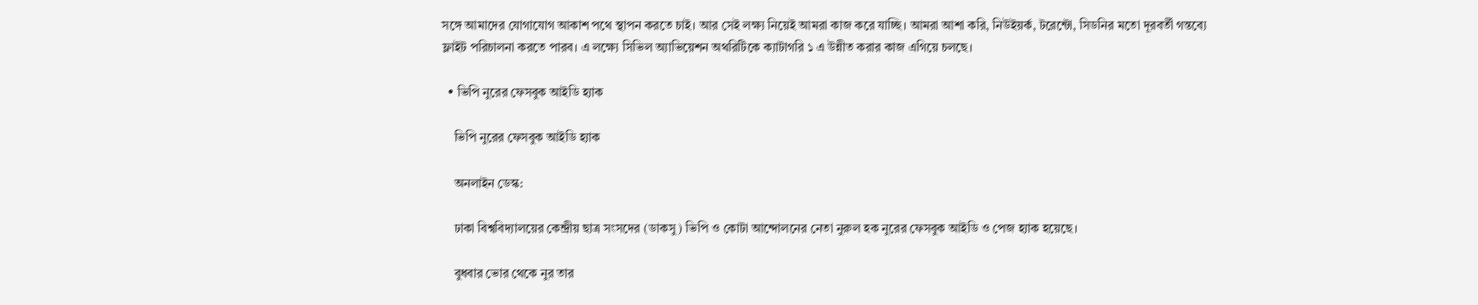সঙ্গে আমাদের যোগাযোগ আকাশ পথে স্থাপন করতে চাই। আর সেই লক্ষ্য নিয়েই আমরা কাজ করে যাচ্ছি। আমরা আশা করি, নিউইয়র্ক, টরেন্টো, সিডনির মতো দূরবর্তী গন্তব্যে ফ্লাইট পরিচালনা করতে পারব। এ লক্ষ্যে সিভিল অ্যাভিয়েশন অথরিটিকে ক্যাটাগরি ১ এ উন্নীত করার কাজ এগিয়ে চলছে।

  • ভিপি নুরের ফেসবুক আইডি হ্যাক

    ভিপি নুরের ফেসবুক আইডি হ্যাক

    অনলাইন ডেস্ক:

    ঢাকা বিশ্ববিদ্যালয়ের কেন্দ্রীয় ছাত্র সংসদের (ডাকসু) ভিপি ও কোটা আন্দোলনের নেতা নুরুল হক নুরের ফেসবুক আইডি ও পেজ হ্যাক হয়েছে।

    বুধবার ভোর থেকে নুর তার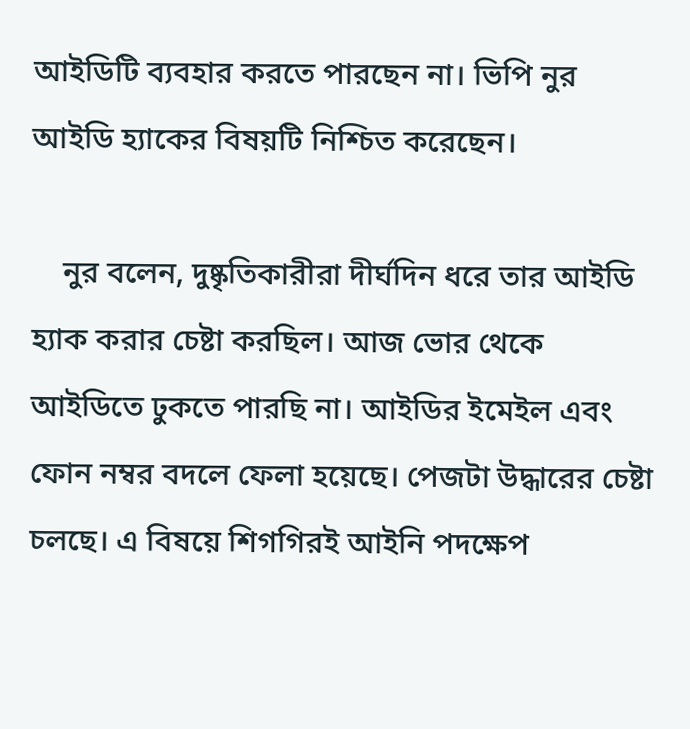আইডিটি ব্যবহার করতে পারছেন না। ভিপি নুর আইডি হ্যাকের বিষয়টি নিশ্চিত করেছেন।

    নুর বলেন, দুষ্কৃতিকারীরা দীর্ঘদিন ধরে তার আইডি হ্যাক করার চেষ্টা করছিল। আজ ভোর থেকে আইডিতে ঢুকতে পারছি না। আইডির ইমেইল এবং ফোন নম্বর বদলে ফেলা হয়েছে। পেজটা উদ্ধারের চেষ্টা চলছে। এ বিষয়ে শিগগিরই আইনি পদক্ষেপ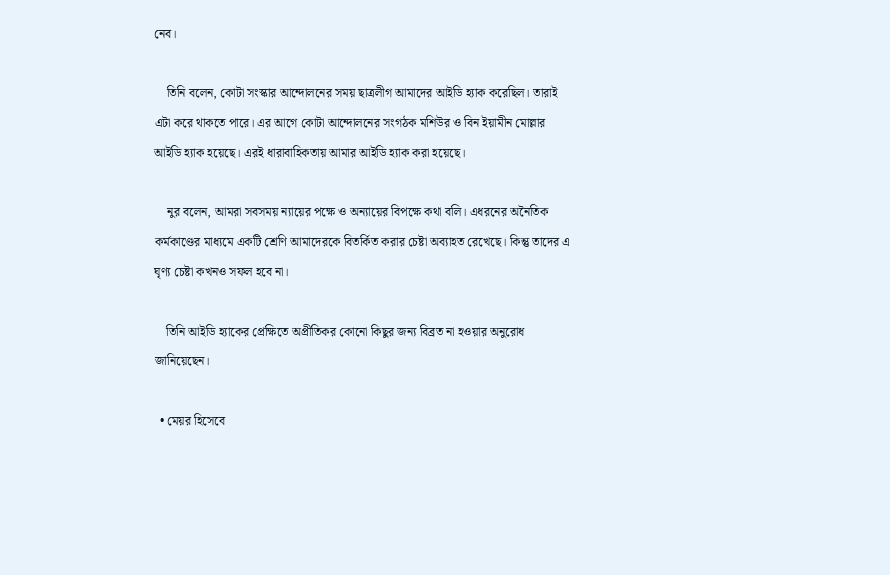নেব।

    তিনি বলেন, কোটা সংস্কার আন্দোলনের সময় ছাত্রলীগ আমাদের আইডি হ্যাক করেছিল। তারাই এটা করে থাকতে পারে। এর আগে কোটা আন্দোলনের সংগঠক মশিউর ও বিন ইয়ামীন মোল্লার আইডি হ্যাক হয়েছে। এরই ধারাবাহিকতায় আমার আইডি হ্যাক করা হয়েছে।

    নুর বলেন, আমরা সবসময় ন্যায়ের পক্ষে ও অন্যায়ের বিপক্ষে কথা বলি। এধরনের অনৈতিক কর্মকাণ্ডের মাধ্যমে একটি শ্রেণি আমাদেরকে বিতর্কিত করার চেষ্টা অব্যাহত রেখেছে। কিন্তু তাদের এ ঘৃণ্য চেষ্টা কখনও সফল হবে না।

    তিনি আইডি হ্যাকের প্রেক্ষিতে অপ্রীতিকর কোনো কিছুর জন্য বিব্রত না হওয়ার অনুরোধ জানিয়েছেন।

  • মেয়র হিসেবে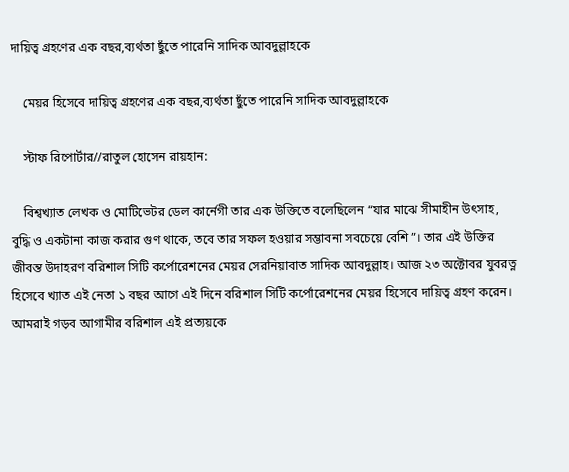দায়িত্ব গ্রহণের এক বছর,ব্যর্থতা ছুঁতে পারেনি সাদিক আবদুল্লাহকে

    মেয়র হিসেবে দায়িত্ব গ্রহণের এক বছর,ব্যর্থতা ছুঁতে পারেনি সাদিক আবদুল্লাহকে

    স্টাফ রিপোর্টার//রাতুল হোসেন রায়হান:

    বিশ্বখ্যাত লেখক ও মোটিভেটর ডেল কার্নেগী তার এক উক্তিতে বলেছিলেন “যার মাঝে সীমাহীন উৎসাহ, বুদ্ধি ও একটানা কাজ করার গুণ থাকে, তবে তার সফল হওয়ার সম্ভাবনা সবচেয়ে বেশি”। তার এই উক্তির জীবন্ত উদাহরণ বরিশাল সিটি কর্পোরেশনের মেয়র সেরনিয়াবাত সাদিক আবদুল্লাহ। আজ ২৩ অক্টোবর যুবরত্ন হিসেবে খ্যাত এই নেতা ১ বছর আগে এই দিনে বরিশাল সিটি কর্পোরেশনের মেয়র হিসেবে দায়িত্ব গ্রহণ করেন। আমরাই গড়ব আগামীর বরিশাল এই প্রত্যয়কে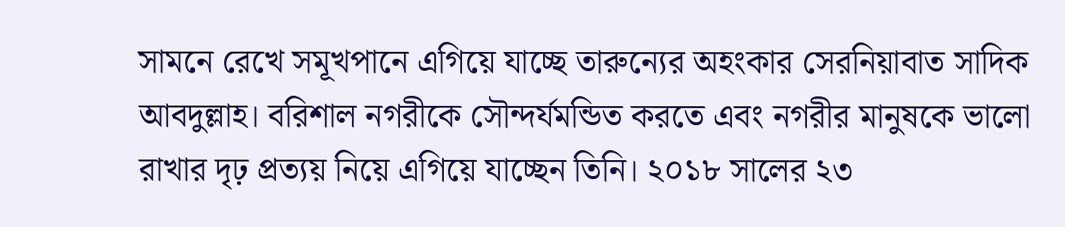সামনে রেখে সমূখপানে এগিয়ে যাচ্ছে তারুন্যের অহংকার সেরনিয়াবাত সাদিক আবদুল্লাহ। বরিশাল নগরীকে সৌন্দর্যমন্ডিত করতে এবং নগরীর মানুষকে ভালো রাখার দৃঢ় প্রত্যয় নিয়ে এগিয়ে যাচ্ছেন তিনি। ২০১৮ সালের ২৩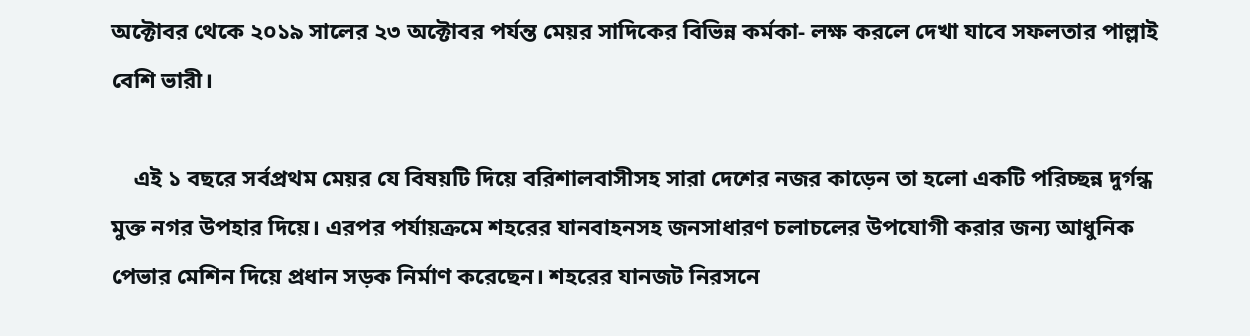অক্টোবর থেকে ২০১৯ সালের ২৩ অক্টোবর পর্যন্ত মেয়র সাদিকের বিভিন্ন কর্মকা- লক্ষ করলে দেখা যাবে সফলতার পাল্লাই বেশি ভারী।

    এই ১ বছরে সর্বপ্রথম মেয়র যে বিষয়টি দিয়ে বরিশালবাসীসহ সারা দেশের নজর কাড়েন তা হলো একটি পরিচ্ছন্ন দুর্গন্ধ মুক্ত নগর উপহার দিয়ে। এরপর পর্যায়ক্রমে শহরের যানবাহনসহ জনসাধারণ চলাচলের উপযোগী করার জন্য আধুনিক পেভার মেশিন দিয়ে প্রধান সড়ক নির্মাণ করেছেন। শহরের যানজট নিরসনে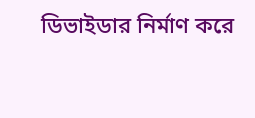ডিভাইডার নির্মাণ করে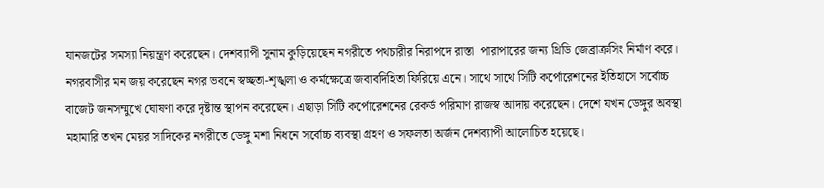যানজটের সমস্যা নিয়ন্ত্রণ করেছেন। দেশব্যাপী সুনাম কুড়িয়েছেন নগরীতে পথচারীর নিরাপদে রাস্তা  পারাপারের জন্য থ্রিডি জেব্রাক্রসিং নির্মাণ করে। নগরবাসীর মন জয় করেছেন নগর ভবনে স্বচ্ছতা-শৃঙ্খলা ও কর্মক্ষেত্রে জবাবদিহিতা ফিরিয়ে এনে। সাথে সাথে সিটি কর্পোরেশনের ইতিহাসে সর্বোচ্চ বাজেট জনসম্মুখে ঘোষণা করে দৃষ্টান্ত স্থাপন করেছেন। এছাড়া সিটি কর্পোরেশনের রেকর্ড পরিমাণ রাজস্ব আদায় করেছেন। দেশে যখন ডেঙ্গুর অবস্থা মহামারি তখন মেয়র সাদিকের নগরীতে ডেঙ্গু মশা নিধনে সর্বোচ্চ ব্যবস্থা গ্রহণ ও সফলতা অর্জন দেশব্যাপী আলোচিত হয়েছে।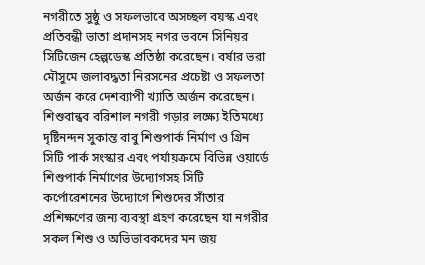নগরীতে সুষ্ঠু ও সফলভাবে অসচ্ছল বয়স্ক এবং প্রতিবন্ধী ভাতা প্রদানসহ নগর ভবনে সিনিয়র সিটিজেন হেল্পডেস্ক প্রতিষ্ঠা করেছেন। বর্ষার ভরা মৌসুমে জলাবদ্ধতা নিরসনের প্রচেষ্টা ও সফলতা অর্জন করে দেশব্যাপী খ্যাতি অর্জন করেছেন। শিশুবান্ধব বরিশাল নগরী গড়ার লক্ষ্যে ইতিমধ্যে দৃষ্টিনন্দন সুকান্ত বাবু শিশুপার্ক নির্মাণ ও গ্রিন সিটি পার্ক সংস্কার এবং পর্যায়ক্রমে বিভিন্ন ওয়ার্ডে শিশুপার্ক নির্মাণের উদ্যোগসহ সিটি কর্পোরেশনের উদ্যোগে শিশুদের সাঁতার  প্রশিক্ষণের জন্য ব্যবস্থা গ্রহণ করেছেন যা নগরীর সকল শিশু ও অভিভাবকদের মন জয়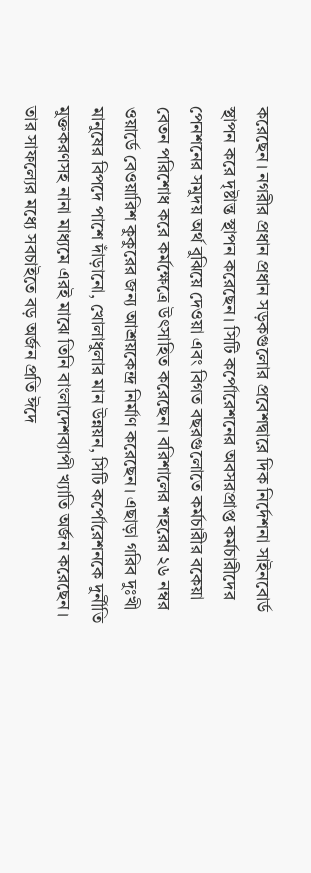করেছেন। নগরীর প্রধান প্রধান সড়কগুলোর প্রবেশদ্বারে দিক নির্দেশনা সাইনবোর্ড স্থাপন করে দৃষ্টান্ত স্থাপন করেছেন। সিটি কর্পোরেশনের অবসরপ্রাপ্ত কর্মচারীদের পেনশনের সমুদয় অর্থ বুঝিয়ে দেওয়া এবং বিগত বছরগুলোতে কর্মচারীর বকেয়া বেতন পরিশোধ করে কর্মক্ষেত্রে উৎসাহিত করেছেন। বরিশালের শহরের ২৬ নম্বর ওয়ার্ডে বেওয়ারিশ কুকুরের জন্য আশ্রয়কেন্দ্র নির্মাণ করেছেন। এছাড়া গরিব দুঃখী মানুষের বিপদে পাশে দাঁড়ানো, খোলাধুলার মান উন্নয়ন, সিটি কর্পোরেশনকে দুর্নীতি মুক্তকরণসহ নানা মাধ্যমে এরই মাঝে তিনি বাংলাদেশব্যাপী খ্যাতি অর্জন করেছেন। তার সাফল্যের মধ্যে সবচাইতে বড় অর্জন প্রতি ঈদে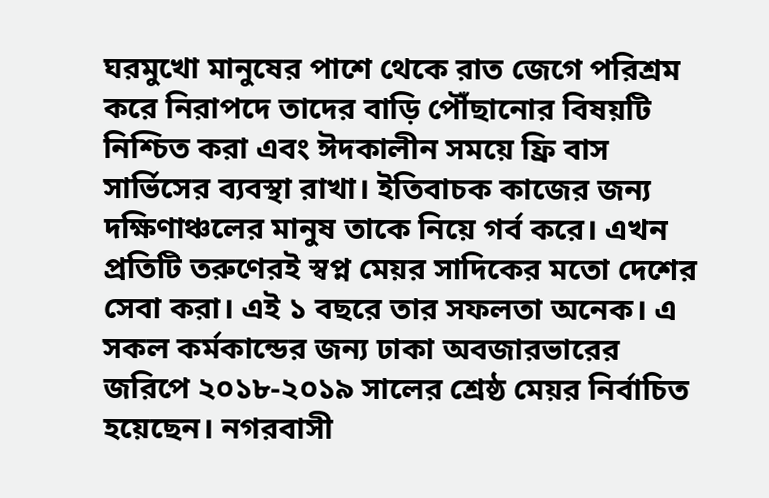ঘরমুখো মানুষের পাশে থেকে রাত জেগে পরিশ্রম করে নিরাপদে তাদের বাড়ি পৌঁছানোর বিষয়টি নিশ্চিত করা এবং ঈদকালীন সময়ে ফ্রি বাস সার্ভিসের ব্যবস্থা রাখা। ইতিবাচক কাজের জন্য দক্ষিণাঞ্চলের মানুষ তাকে নিয়ে গর্ব করে। এখন প্রতিটি তরুণেরই স্বপ্ন মেয়র সাদিকের মতো দেশের সেবা করা। এই ১ বছরে তার সফলতা অনেক। এ সকল কর্মকান্ডের জন্য ঢাকা অবজারভারের জরিপে ২০১৮-২০১৯ সালের শ্রেষ্ঠ মেয়র নির্বাচিত হয়েছেন। নগরবাসী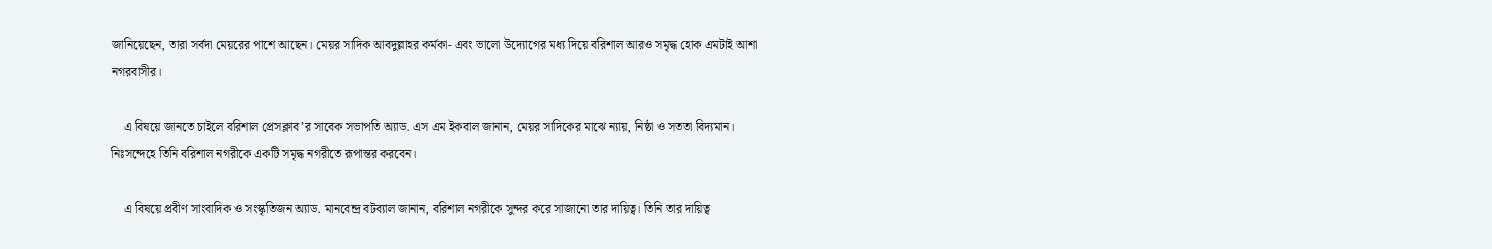জানিয়েছেন, তারা সর্বদা মেয়রের পাশে আছেন। মেয়র সাদিক আবদুল্লাহর কর্মকা- এবং ভালো উদ্যোগের মধ্য দিয়ে বরিশাল আরও সমৃদ্ধ হোক এমটাই আশা নগরবাসীর।

    এ বিষয়ে জানতে চাইলে বরিশাল প্রেসক্লাব’র সাবেক সভাপতি অ্যাড. এস এম ইকবাল জানান, মেয়র সাদিকের মাঝে ন্যায়, নিষ্ঠা ও সততা বিদ্যমান। নিঃসন্দেহে তিনি বরিশাল নগরীকে একটি সমৃদ্ধ নগরীতে রূপান্তর করবেন।

    এ বিষয়ে প্রবীণ সাংবাদিক ও সংস্কৃতিজন অ্যাড. মানবেন্দ্র বটব্যাল জানান, বরিশাল নগরীকে সুন্দর করে সাজানো তার দায়িত্ব। তিনি তার দায়িত্ব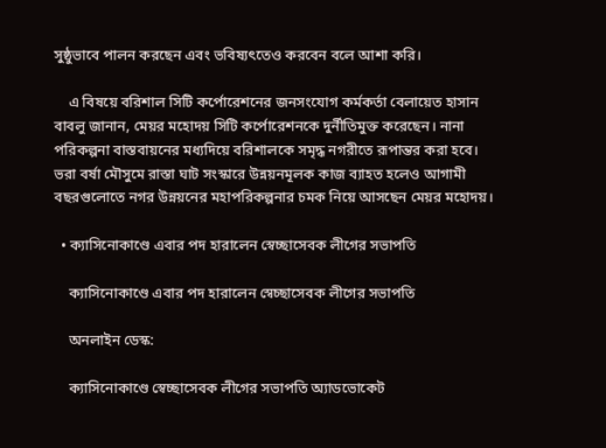সুষ্ঠুভাবে পালন করছেন এবং ভবিষ্যৎতেও করবেন বলে আশা করি।

    এ বিষয়ে বরিশাল সিটি কর্পোরেশনের জনসংযোগ কর্মকর্তা বেলায়েত হাসান বাবলু জানান, মেয়র মহোদয় সিটি কর্পোরেশনকে দুর্নীতিমুক্ত করেছেন। নানা পরিকল্পনা বাস্তবায়নের মধ্যদিয়ে বরিশালকে সমৃদ্ধ নগরীতে রূপান্তর করা হবে। ভরা বর্ষা মৌসুমে রাস্তা ঘাট সংস্কারে উন্নয়নমূলক কাজ ব্যাহত হলেও আগামী বছরগুলোতে নগর উন্নয়নের মহাপরিকল্পনার চমক নিয়ে আসছেন মেয়র মহোদয়।

  • ক্যাসিনোকাণ্ডে এবার পদ হারালেন স্বেচ্ছাসেবক লীগের সভাপতি

    ক্যাসিনোকাণ্ডে এবার পদ হারালেন স্বেচ্ছাসেবক লীগের সভাপতি

    অনলাইন ডেস্ক:

    ক্যাসিনোকাণ্ডে স্বেচ্ছাসেবক লীগের সভাপতি অ্যাডভোকেট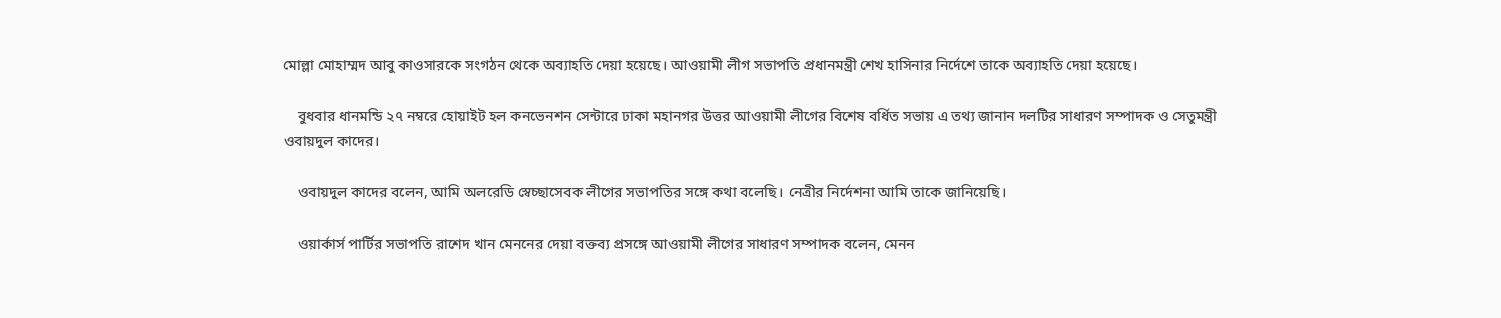মোল্লা মোহাম্মদ আবু কাওসারকে সংগঠন থেকে অব্যাহতি দেয়া হয়েছে। আওয়ামী লীগ সভাপতি প্রধানমন্ত্রী শেখ হাসিনার নির্দেশে তাকে অব্যাহতি দেয়া হয়েছে।

    বুধবার ধানমন্ডি ২৭ নম্বরে হোয়াইট হল কনভেনশন সেন্টারে ঢাকা মহানগর উত্তর আওয়ামী লীগের বিশেষ বর্ধিত সভায় এ তথ্য জানান দলটির সাধারণ সম্পাদক ও সেতুমন্ত্রী ওবায়দুল কাদের।

    ওবায়দুল কাদের বলেন, আমি অলরেডি স্বেচ্ছাসেবক লীগের সভাপতির সঙ্গে কথা বলেছি। নেত্রীর নির্দেশনা আমি তাকে জানিয়েছি।

    ওয়ার্কার্স পার্টির সভাপতি রাশেদ খান মেননের দেয়া বক্তব্য প্রসঙ্গে আওয়ামী লীগের সাধারণ সম্পাদক বলেন, মেনন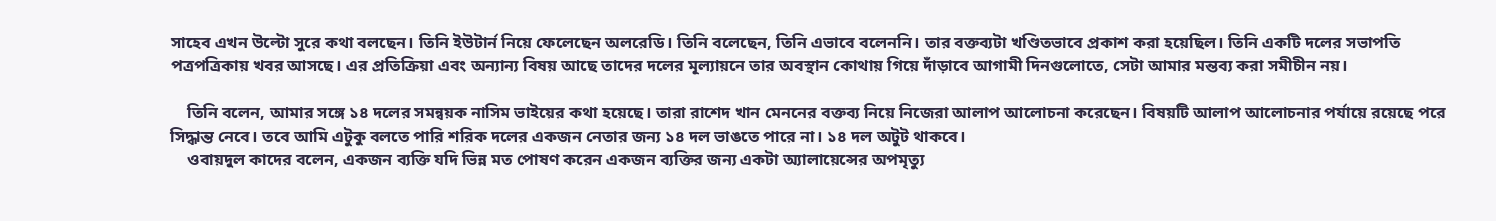সাহেব এখন উল্টো সুরে কথা বলছেন। তিনি ইউটার্ন নিয়ে ফেলেছেন অলরেডি। তিনি বলেছেন, তিনি এভাবে বলেননি। তার বক্তব্যটা খণ্ডিতভাবে প্রকাশ করা হয়েছিল। তিনি একটি দলের সভাপতি পত্রপত্রিকায় খবর আসছে। এর প্রতিক্রিয়া এবং অন্যান্য বিষয় আছে তাদের দলের মূল্যায়নে তার অবস্থান কোথায় গিয়ে দাঁড়াবে আগামী দিনগুলোতে, সেটা আমার মন্তব্য করা সমীচীন নয়।

    তিনি বলেন, আমার সঙ্গে ১৪ দলের সমন্বয়ক নাসিম ভাইয়ের কথা হয়েছে। তারা রাশেদ খান মেননের বক্তব্য নিয়ে নিজেরা আলাপ আলোচনা করেছেন। বিষয়টি আলাপ আলোচনার পর্যায়ে রয়েছে পরে সিদ্ধান্ত নেবে। তবে আমি এটুকু বলতে পারি শরিক দলের একজন নেতার জন্য ১৪ দল ভাঙতে পারে না। ১৪ দল অটুট থাকবে।
    ওবায়দুল কাদের বলেন, একজন ব্যক্তি যদি ভিন্ন মত পোষণ করেন একজন ব্যক্তির জন্য একটা অ্যালায়েন্সের অপমৃত্যু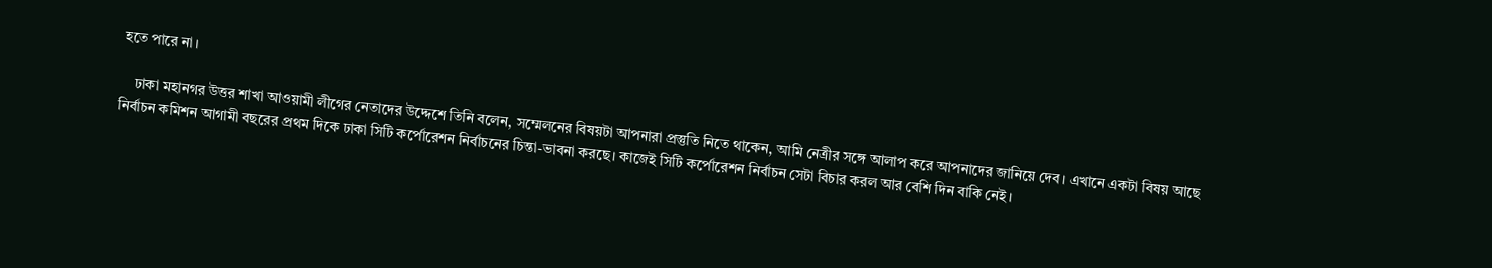হতে পারে না।

    ঢাকা মহানগর উত্তর শাখা আওয়ামী লীগের নেতাদের উদ্দেশে তিনি বলেন, সম্মেলনের বিষয়টা আপনারা প্রস্তুতি নিতে থাকেন, আমি নেত্রীর সঙ্গে আলাপ করে আপনাদের জানিয়ে দেব। এখানে একটা বিষয় আছে নির্বাচন কমিশন আগামী বছরের প্রথম দিকে ঢাকা সিটি কর্পোরেশন নির্বাচনের চিন্তা-ভাবনা করছে। কাজেই সিটি কর্পোরেশন নির্বাচন সেটা বিচার করল আর বেশি দিন বাকি নেই।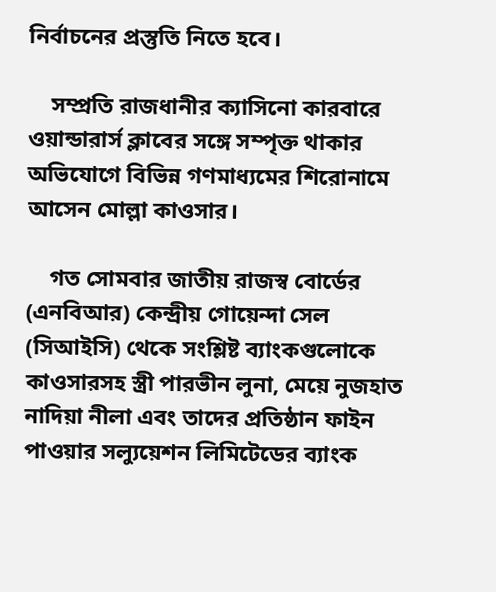নির্বাচনের প্রস্তুতি নিতে হবে।

    সম্প্রতি রাজধানীর ক্যাসিনো কারবারে ওয়ান্ডারার্স ক্লাবের সঙ্গে সম্পৃক্ত থাকার অভিযোগে বিভিন্ন গণমাধ্যমের শিরোনামে আসেন মোল্লা কাওসার।

    গত সোমবার জাতীয় রাজস্ব বোর্ডের (এনবিআর) কেন্দ্রীয় গোয়েন্দা সেল (সিআইসি) থেকে সংশ্লিষ্ট ব্যাংকগুলোকে কাওসারসহ স্ত্রী পারভীন লুনা, মেয়ে নুজহাত নাদিয়া নীলা এবং তাদের প্রতিষ্ঠান ফাইন পাওয়ার সল্যুয়েশন লিমিটেডের ব্যাংক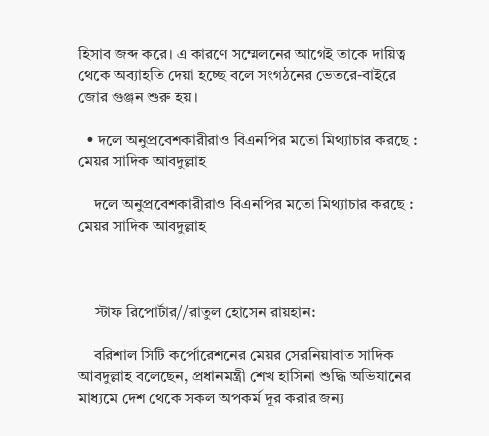হিসাব জব্দ করে। এ কারণে সম্মেলনের আগেই তাকে দায়িত্ব থেকে অব্যাহতি দেয়া হচ্ছে বলে সংগঠনের ভেতরে-বাইরে জোর গুঞ্জন শুরু হয়।

  • দলে অনুপ্রবেশকারীরাও বিএনপির মতো মিথ্যাচার করছে : মেয়র সাদিক আবদুল্লাহ

    দলে অনুপ্রবেশকারীরাও বিএনপির মতো মিথ্যাচার করছে : মেয়র সাদিক আবদুল্লাহ



    স্টাফ রিপোর্টার//রাতুল হোসেন রায়হান:

    বরিশাল সিটি কর্পোরেশনের মেয়র সেরনিয়াবাত সাদিক আবদুল্লাহ বলেছেন, প্রধানমন্ত্রী শেখ হাসিনা শুদ্ধি অভিযানের মাধ্যমে দেশ থেকে সকল অপকর্ম দূর করার জন্য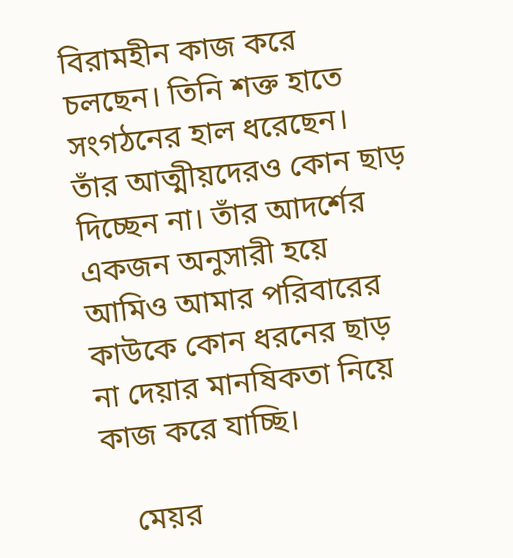বিরামহীন কাজ করে চলছেন। তিনি শক্ত হাতে সংগঠনের হাল ধরেছেন। তাঁর আত্মীয়দেরও কোন ছাড় দিচ্ছেন না। তাঁর আদর্শের একজন অনুসারী হয়ে আমিও আমার পরিবারের কাউকে কোন ধরনের ছাড় না দেয়ার মানষিকতা নিয়ে কাজ করে যাচ্ছি।

    মেয়র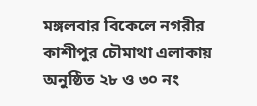মঙ্গলবার বিকেলে নগরীর কাশীপুর চৌমাথা এলাকায় অনুষ্ঠিত ২৮ ও ৩০ নং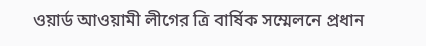ওয়ার্ড আওয়ামী লীগের ত্রি বার্ষিক সম্মেলনে প্রধান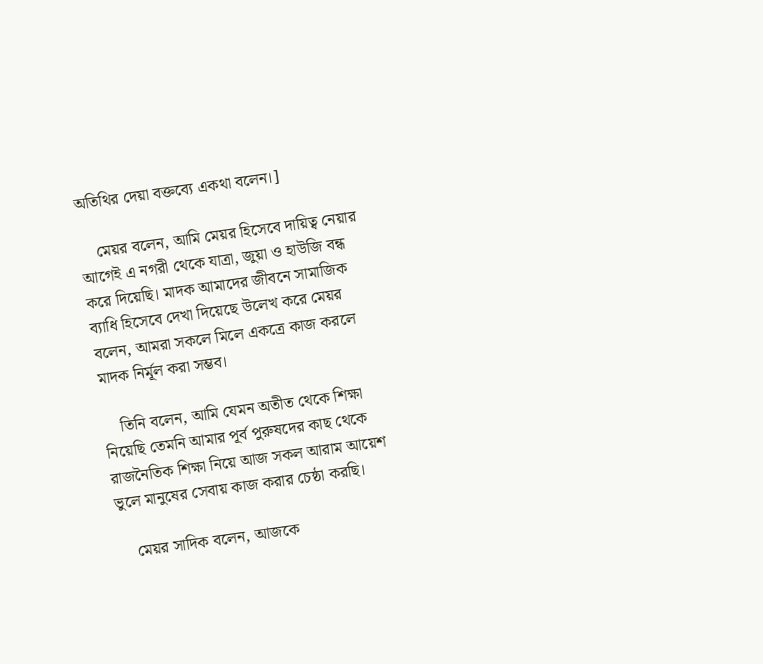অতিথির দেয়া বক্তব্যে একথা বলেন।]

    মেয়র বলেন, আমি মেয়র হিসেবে দায়িত্ব নেয়ার আগেই এ নগরী থেকে যাত্রা, জুয়া ও হাউজি বন্ধ করে দিয়েছি। মাদক আমাদের জীবনে সামাজিক ব্যাধি হিসেবে দেখা দিয়েছে উলেখ করে মেয়র বলেন, আমরা সকলে মিলে একত্রে কাজ করলে মাদক নির্মূল করা সম্ভব।

    তিনি বলেন, আমি যেমন অতীত থেকে শিক্ষা নিয়েছি তেমনি আমার পূর্ব পুরুষদের কাছ থেকে রাজনৈতিক শিক্ষা নিয়ে আজ সকল আরাম আয়েশ ভুলে মানুষের সেবায় কাজ করার চেষ্ঠা করছি।

    মেয়র সাদিক বলেন, আজকে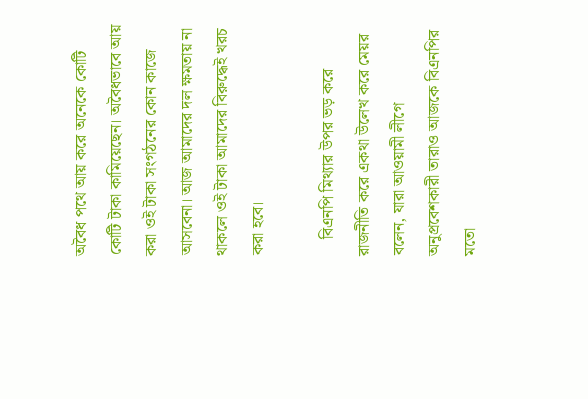অবৈধ পথে আয় করে অনেকে কোটি কোটি টাকা কামিয়েছেন। অবৈধভাবে আয় করা ওই টাকা সংগঠনের কোন কাজে আসবেনা। আজ আমাদের দল ক্ষমতায় না থাকলে ওই টাকা আমাদের বিরুদ্ধেই খরচ করা হবে।

    বিএনপি মিথ্যার উপর ভড় করে রাজনীতি করে একথা উলেখ করে মেয়র বলেন, যারা আওয়ামী লীগে অনুপ্রবেশকারী তারাও আজকে বিএনপির মতো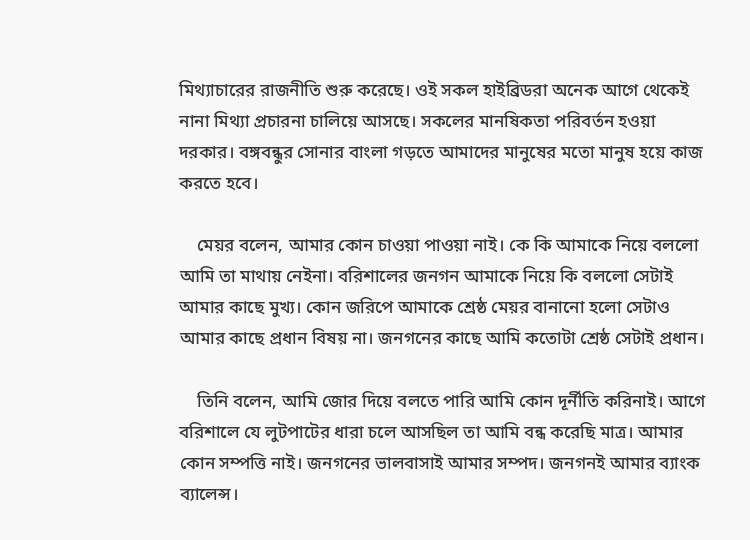মিথ্যাচারের রাজনীতি শুরু করেছে। ওই সকল হাইব্রিডরা অনেক আগে থেকেই নানা মিথ্যা প্রচারনা চালিয়ে আসছে। সকলের মানষিকতা পরিবর্তন হওয়া দরকার। বঙ্গবন্ধুর সোনার বাংলা গড়তে আমাদের মানুষের মতো মানুষ হয়ে কাজ করতে হবে।

    মেয়র বলেন, আমার কোন চাওয়া পাওয়া নাই। কে কি আমাকে নিয়ে বললো আমি তা মাথায় নেইনা। বরিশালের জনগন আমাকে নিয়ে কি বললো সেটাই আমার কাছে মুখ্য। কোন জরিপে আমাকে শ্রেষ্ঠ মেয়র বানানো হলো সেটাও আমার কাছে প্রধান বিষয় না। জনগনের কাছে আমি কতোটা শ্রেষ্ঠ সেটাই প্রধান।

    তিনি বলেন, আমি জোর দিয়ে বলতে পারি আমি কোন দূর্নীতি করিনাই। আগে বরিশালে যে লুটপাটের ধারা চলে আসছিল তা আমি বন্ধ করেছি মাত্র। আমার কোন সম্পত্তি নাই। জনগনের ভালবাসাই আমার সম্পদ। জনগনই আমার ব্যাংক ব্যালেন্স।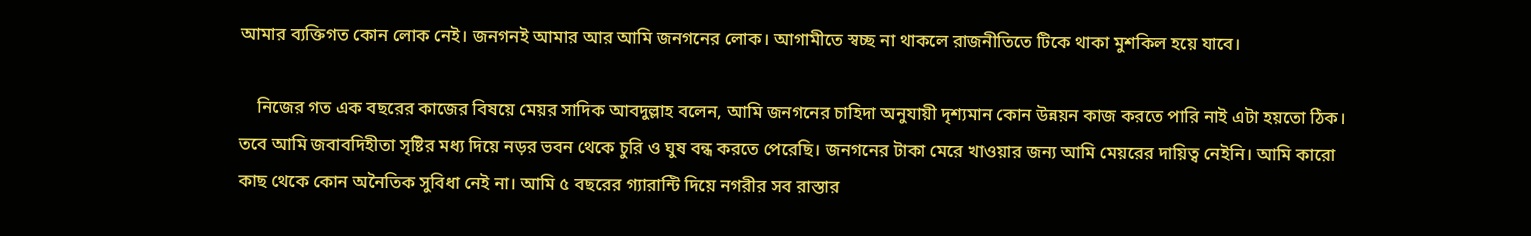আমার ব্যক্তিগত কোন লোক নেই। জনগনই আমার আর আমি জনগনের লোক। আগামীতে স্বচ্ছ না থাকলে রাজনীতিতে টিকে থাকা মুশকিল হয়ে যাবে।

    নিজের গত এক বছরের কাজের বিষয়ে মেয়র সাদিক আবদুল্লাহ বলেন, আমি জনগনের চাহিদা অনুযায়ী দৃশ্যমান কোন উন্নয়ন কাজ করতে পারি নাই এটা হয়তো ঠিক। তবে আমি জবাবদিহীতা সৃষ্টির মধ্য দিয়ে নড়র ভবন থেকে চুরি ও ঘুষ বন্ধ করতে পেরেছি। জনগনের টাকা মেরে খাওয়ার জন্য আমি মেয়রের দায়িত্ব নেইনি। আমি কারো কাছ থেকে কোন অনৈতিক সুবিধা নেই না। আমি ৫ বছরের গ্যারান্টি দিয়ে নগরীর সব রাস্তার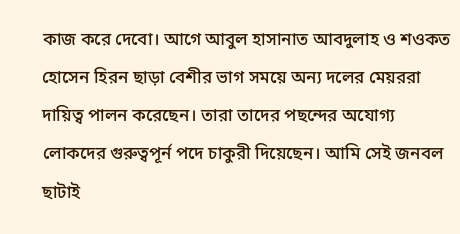কাজ করে দেবো। আগে আবুল হাসানাত আবদুলাহ ও শওকত হোসেন হিরন ছাড়া বেশীর ভাগ সময়ে অন্য দলের মেয়ররা দায়িত্ব পালন করেছেন। তারা তাদের পছন্দের অযোগ্য লোকদের গুরুত্বপূর্ন পদে চাকুরী দিয়েছেন। আমি সেই জনবল ছাটাই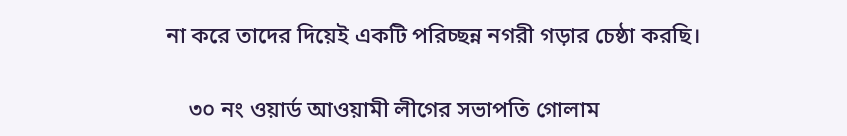না করে তাদের দিয়েই একটি পরিচ্ছন্ন নগরী গড়ার চেষ্ঠা করছি।

    ৩০ নং ওয়ার্ড আওয়ামী লীগের সভাপতি গোলাম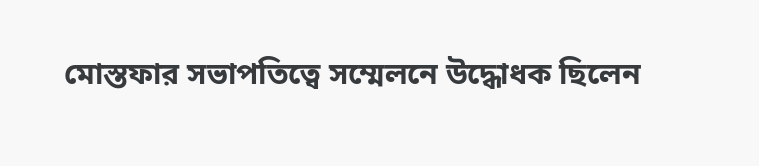মোস্তফার সভাপতিত্বে সম্মেলনে উদ্ধোধক ছিলেন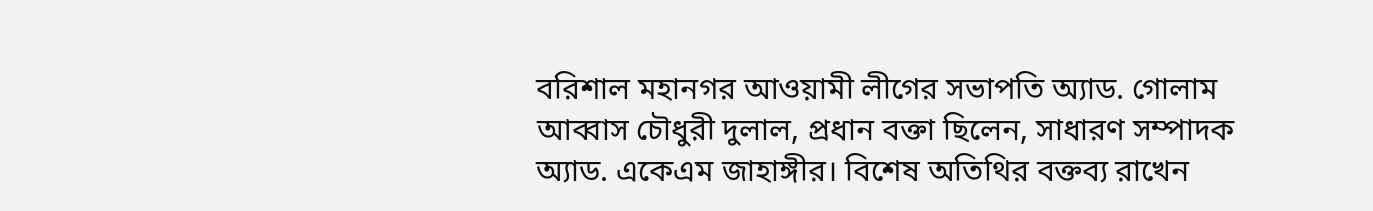বরিশাল মহানগর আওয়ামী লীগের সভাপতি অ্যাড. গোলাম আব্বাস চৌধুরী দুলাল, প্রধান বক্তা ছিলেন, সাধারণ সম্পাদক অ্যাড. একেএম জাহাঙ্গীর। বিশেষ অতিথির বক্তব্য রাখেন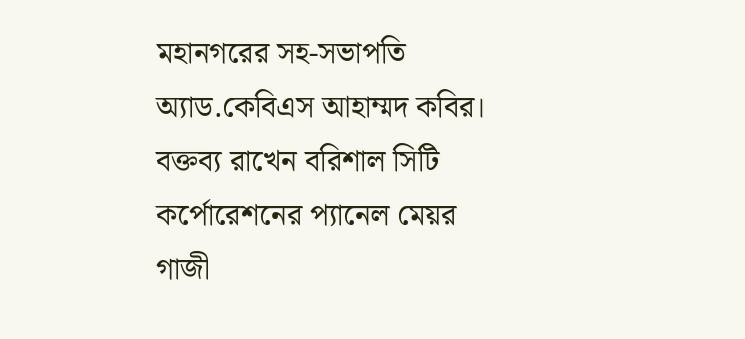মহানগরের সহ-সভাপতি অ্যাড.কেবিএস আহাম্মদ কবির। বক্তব্য রাখেন বরিশাল সিটি কর্পোরেশনের প্যানেল মেয়র গাজী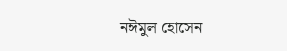নঈমুল হোসেন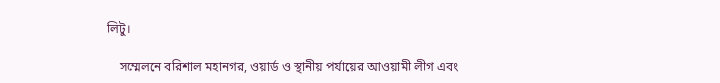লিটু।

    সম্মেলনে বরিশাল মহানগর, ওয়ার্ড ও স্থানীয় পর্যায়ের আওয়ামী লীগ এবং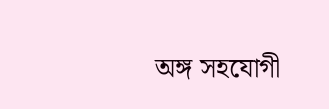অঙ্গ সহযোগী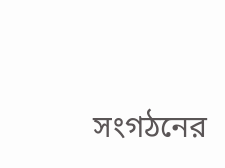সংগঠনের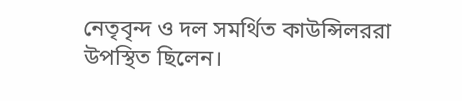নেতৃবৃন্দ ও দল সমর্থিত কাউন্সিলররা উপস্থিত ছিলেন।